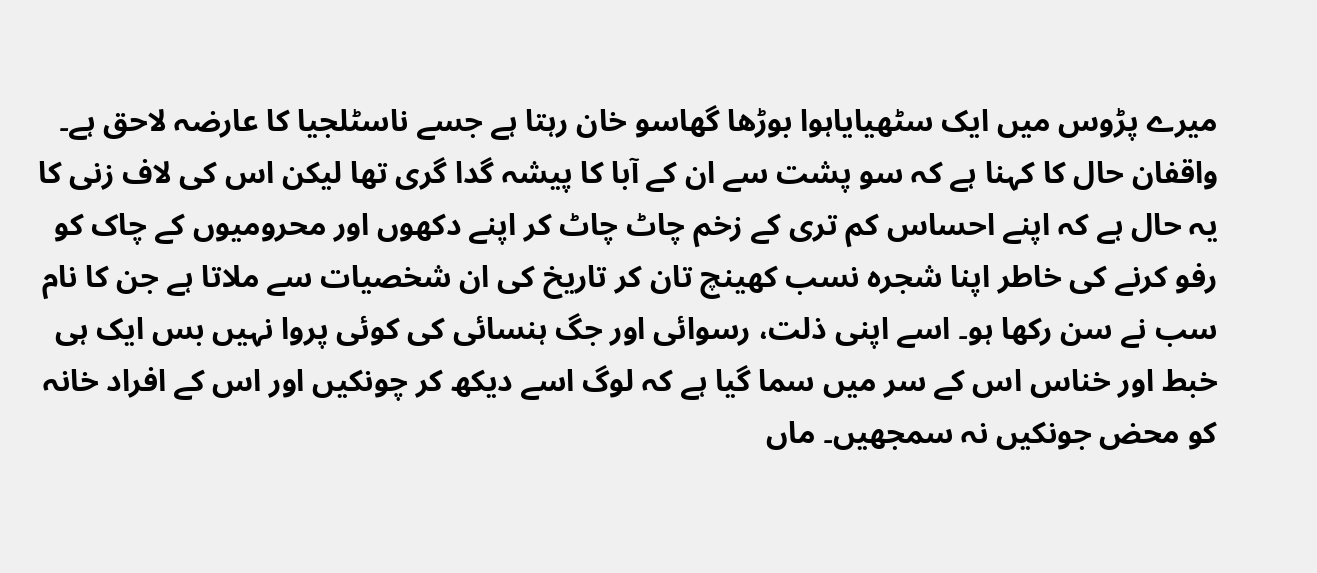میرے پڑوس میں ایک سٹھیایاہوا بوڑھا گھاسو خان رہتا ہے جسے ناسٹلجیا کا عارضہ لاحق ہے۔ واقفان حال کا کہنا ہے کہ سو پشت سے ان کے آبا کا پیشہ گدا گری تھا لیکن اس کی لاف زنی کا یہ حال ہے کہ اپنے احساس کم تری کے زخم چاٹ چاٹ کر اپنے دکھوں اور محرومیوں کے چاک کو رفو کرنے کی خاطر اپنا شجرہ نسب کھینچ تان کر تاریخ کی ان شخصیات سے ملاتا ہے جن کا نام سب نے سن رکھا ہو۔ اسے اپنی ذلت، رسوائی اور جگ ہنسائی کی کوئی پروا نہیں بس ایک ہی خبط اور خناس اس کے سر میں سما گیا ہے کہ لوگ اسے دیکھ کر چونکیں اور اس کے افراد خانہ کو محض جونکیں نہ سمجھیں۔ ماں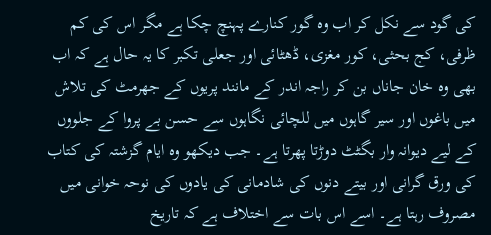کی گود سے نکل کر اب وہ گور کنارے پہنچ چکا ہے مگر اس کی کم ظرفی، کج بحثی، کور مغزی، ڈھٹائی اور جعلی تکبر کا یہ حال ہے کہ اب بھی وہ خان جاناں بن کر راجہ اندر کے مانند پریوں کے جھرمٹ کی تلاش میں باغوں اور سیر گاہوں میں للچائی نگاہوں سے حسن بے پروا کے جلووں کے لیے دیوانہ وار بگٹٹ دوڑتا پھرتا ہے۔ جب دیکھو وہ ایام گزشتہ کی کتاب کی ورق گرانی اور بیتے دنوں کی شادمانی کی یادوں کی نوحہ خوانی میں مصروف رہتا ہے۔ اسے اس بات سے اختلاف ہے کہ تاریخ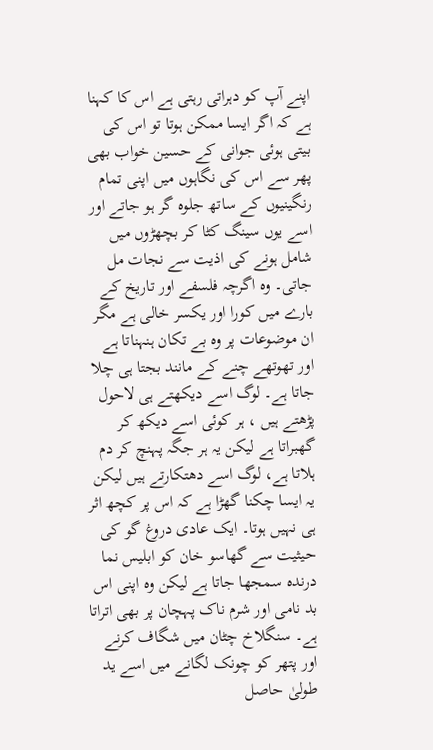اپنے آپ کو دہراتی رہتی ہے اس کا کہنا ہے کہ اگر ایسا ممکن ہوتا تو اس کی بیتی ہوئی جوانی کے حسین خواب بھی پھر سے اس کی نگاہوں میں اپنی تمام رنگینیوں کے ساتھ جلوہ گر ہو جاتے اور اسے یوں سینگ کٹا کر بچھڑوں میں شامل ہونے کی اذیت سے نجات مل جاتی۔ وہ اگرچہ فلسفے اور تاریخ کے بارے میں کورا اور یکسر خالی ہے مگر ان موضوعات پر وہ بے تکان ہنہناتا ہے اور تھوتھے چنے کے مانند بجتا ہی چلا جاتا ہے۔ لوگ اسے دیکھتے ہی لاحول پڑھتے ہیں ، ہر کوئی اسے دیکھ کر گھبراتا ہے لیکن یہ ہر جگہ پہنچ کر دم ہلاتا ہے، لوگ اسے دھتکارتے ہیں لیکن یہ ایسا چکنا گھڑا ہے کہ اس پر کچھ اثر ہی نہیں ہوتا۔ ایک عادی دروغ گو کی حیثیت سے گھاسو خان کو ابلیس نما درندہ سمجھا جاتا ہے لیکن وہ اپنی اس بد نامی اور شرم ناک پہچان پر بھی اتراتا ہے۔ سنگلاخ چٹان میں شگاف کرنے اور پتھر کو چونک لگانے میں اسے ید طولیٰ حاصل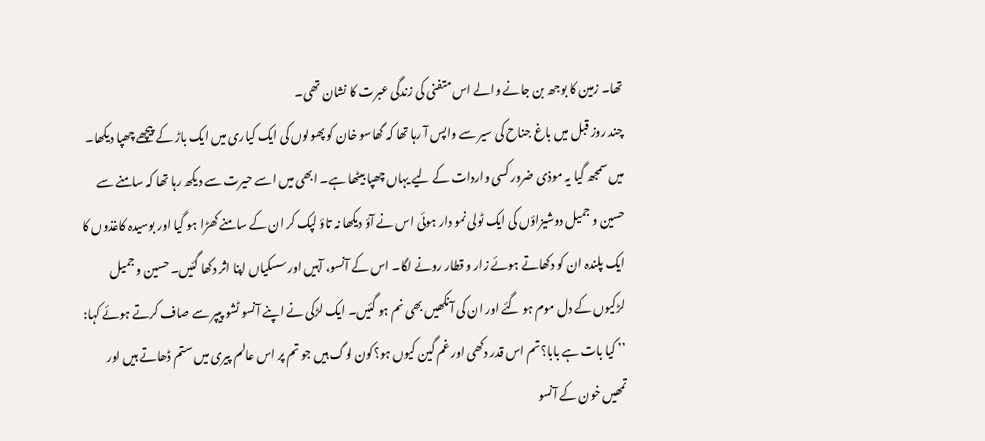تھا۔ زمین کا بوجھ بن جانے والے اس متفنی کی زندگی عبرت کا نشان تھی۔
چند روز قبل میں باغ جناح کی سیر سے واپس آ رہا تھا کہ گھاسو خان کو پھولوں کی ایک کیاری میں ایک باڑ کے پیچھے چھپا دیکھا۔ میں سمجھ گیا یہ موذی ضرور کسی واردات کے لیے یہاں چھپا بیٹھا ہے۔ ابھی میں اسے حیرت سے دیکھ رہا تھا کہ سامنے سے حسین و جمیل دوشیزاؤں کی ایک ٹولی نمو دار ہوئی اس نے آؤ دیکھا نہ تاؤ لپک کر ان کے سامنے کھڑا ہو گیا اور بوسیدہ کاغذوں کا ایک پلندہ ان کو دکھاتے ہوئے زار و قطار رونے لگا۔ اس کے آنسو، آہیں اور سسکیاں اپنا اثر دکھا گئیں۔ حسین و جمیل لڑکیوں کے دل موم ہو گئے اور ان کی آنکھیں بھی نم ہو گئیں۔ ایک لڑکی نے اپنے آنسو ٹشو پیپر سے صاف کرتے ہوئے کہا:
’’ کیا بات ہے بابا؟تم اس قدر دکھی اور غم گین کیوں ہو؟کون لوگ ہیں جو تم پر اس عالم پیری میں ستم ڈھاتے ہیں اور تمھیں خون کے آنسو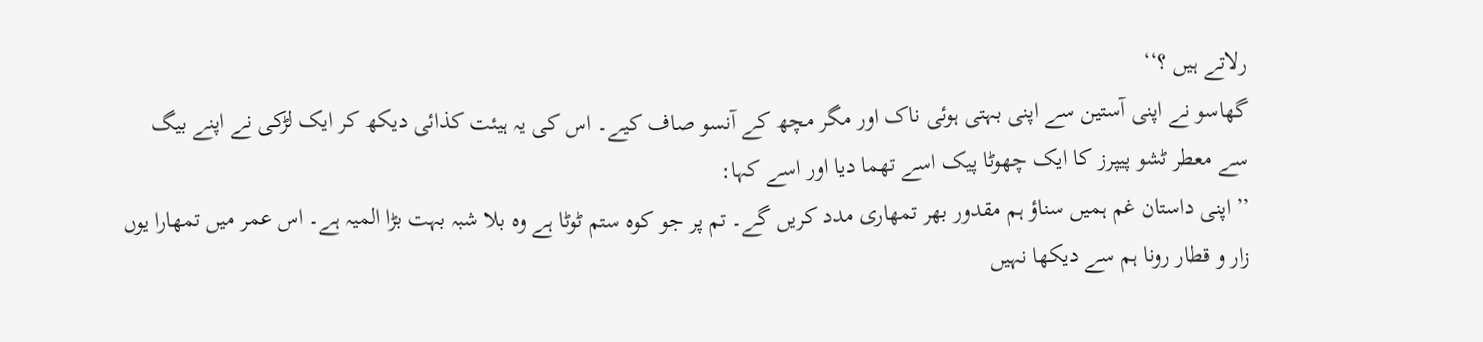رلاتے ہیں ؟‘‘
گھاسو نے اپنی آستین سے اپنی بہتی ہوئی ناک اور مگر مچھ کے آنسو صاف کیے۔ اس کی یہ ہیئت کذائی دیکھ کر ایک لڑکی نے اپنے بیگ سے معطر ٹشو پیپرز کا ایک چھوٹا پیک اسے تھما دیا اور اسے کہا:
’’اپنی داستان غم ہمیں سناؤ ہم مقدور بھر تمھاری مدد کریں گے۔ تم پر جو کوہ ستم ٹوٹا ہے وہ بلا شبہ بہت بڑا المیہ ہے۔ اس عمر میں تمھارا یوں زار و قطار رونا ہم سے دیکھا نہیں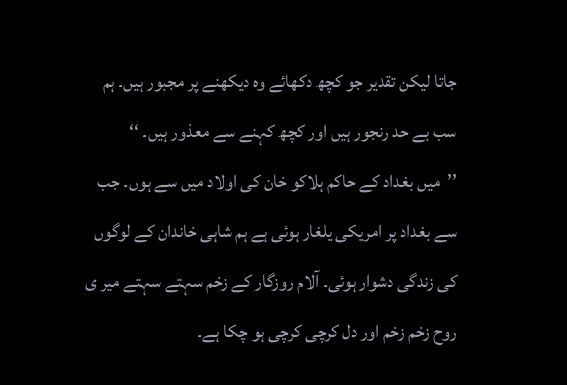جاتا لیکن تقدیر جو کچھ دکھائے وہ دیکھنے پر مجبور ہیں۔ ہم سب بے حد رنجور ہیں اور کچھ کہنے سے معذور ہیں۔ ‘‘
’’میں بغداد کے حاکم ہلاکو خان کی اولاد میں سے ہوں۔ جب سے بغداد پر امریکی یلغار ہوئی ہے ہم شاہی خاندان کے لوگوں کی زندگی دشوار ہوئی۔ آلام روزگار کے زخم سہتے سہتے میر ی روح زخم زخم اور دل کرچی کرچی ہو چکا ہے۔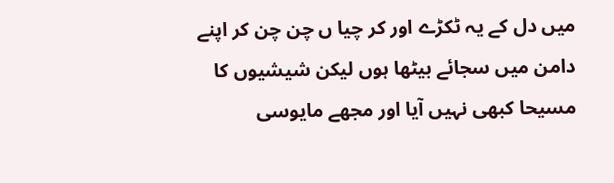میں دل کے یہ ٹکڑے اور کر چیا ں چن چن کر اپنے دامن میں سجائے بیٹھا ہوں لیکن شیشیوں کا مسیحا کبھی نہیں آیا اور مجھے مایوسی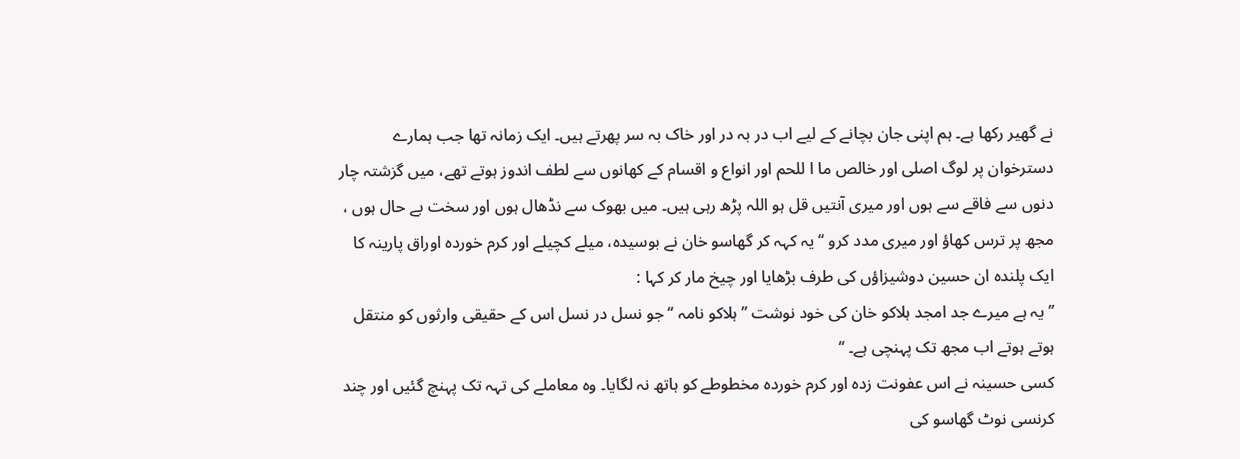نے گھیر رکھا ہے۔ ہم اپنی جان بچانے کے لیے اب در بہ در اور خاک بہ سر پھرتے ہیں۔ ایک زمانہ تھا جب ہمارے دسترخوان پر لوگ اصلی اور خالص ما ا للحم اور انواع و اقسام کے کھانوں سے لطف اندوز ہوتے تھے، میں گزشتہ چار دنوں سے فاقے سے ہوں اور میری آنتیں قل ہو اللہ پڑھ رہی ہیں۔ میں بھوک سے نڈھال ہوں اور سخت بے حال ہوں ، مجھ پر ترس کھاؤ اور میری مدد کرو ‘‘ یہ کہہ کر گھاسو خان نے بوسیدہ، میلے کچیلے اور کرم خوردہ اوراق پارینہ کا ایک پلندہ ان حسین دوشیزاؤں کی طرف بڑھایا اور چیخ مار کر کہا :
’’یہ ہے میرے جد امجد ہلاکو خان کی خود نوشت ’’ہلاکو نامہ ‘‘جو نسل در نسل اس کے حقیقی وارثوں کو منتقل ہوتے ہوتے اب مجھ تک پہنچی ہے۔ ‘‘
کسی حسینہ نے اس عفونت زدہ اور کرم خوردہ مخطوطے کو ہاتھ نہ لگایا۔ وہ معاملے کی تہہ تک پہنچ گئیں اور چند کرنسی نوٹ گھاسو کی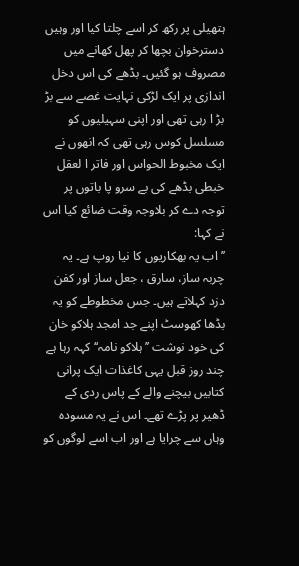ہتھیلی پر رکھ کر اسے چلتا کیا اور وہیں دسترخوان بچھا کر پھل کھانے میں مصروف ہو گئیں۔ بڈھے کی اس دخل اندازی پر ایک لڑکی نہایت غصے سے بڑ بڑ ا رہی تھی اور اپنی سہیلیوں کو مسلسل کوس رہی تھی کہ انھوں نے ایک مخبوط الحواس اور فاتر ا لعقل خبطی بڈھے کی بے سرو پا باتوں پر توجہ دے کر بلاوجہ وقت ضائع کیا اس نے کہا:
’’ اب یہ بھکاریوں کا نیا روپ ہے۔ یہ چربہ ساز، سارق ، جعل ساز اور کفن دزد کہلاتے ہیں۔ جس مخطوطے کو یہ بڈھا کھوسٹ اپنے جد امجد ہلاکو خان کی خود نوشت ’’ہلاکو نامہ‘‘ کہہ رہا ہے چند روز قبل یہی کاغذات ایک پرانی کتابیں بیچنے والے کے پاس ردی کے ڈھیر پر پڑے تھے۔ اس نے یہ مسودہ وہاں سے چرایا ہے اور اب اسے لوگوں کو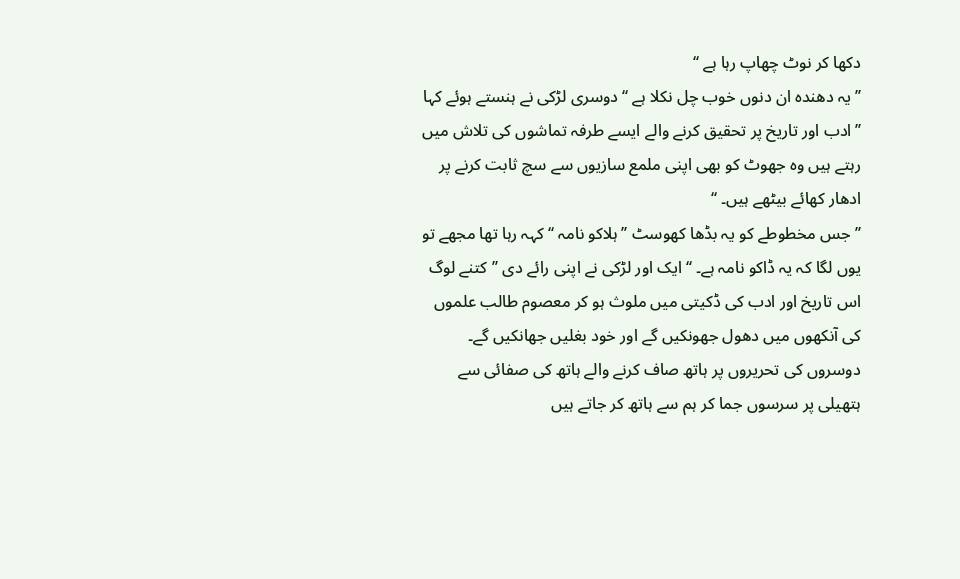دکھا کر نوٹ چھاپ رہا ہے ‘‘
’’یہ دھندہ ان دنوں خوب چل نکلا ہے ‘‘دوسری لڑکی نے ہنستے ہوئے کہا ’’ادب اور تاریخ پر تحقیق کرنے والے ایسے طرفہ تماشوں کی تلاش میں رہتے ہیں وہ جھوٹ کو بھی اپنی ملمع سازیوں سے سچ ثابت کرنے پر ادھار کھائے بیٹھے ہیں۔ ‘‘
’’ جس مخطوطے کو یہ بڈھا کھوسٹ ’’ہلاکو نامہ ‘‘ کہہ رہا تھا مجھے تو یوں لگا کہ یہ ڈاکو نامہ ہے۔ ‘‘ایک اور لڑکی نے اپنی رائے دی ’’کتنے لوگ اس تاریخ اور ادب کی ڈکیتی میں ملوث ہو کر معصوم طالب علموں کی آنکھوں میں دھول جھونکیں گے اور خود بغلیں جھانکیں گے۔ دوسروں کی تحریروں پر ہاتھ صاف کرنے والے ہاتھ کی صفائی سے ہتھیلی پر سرسوں جما کر ہم سے ہاتھ کر جاتے ہیں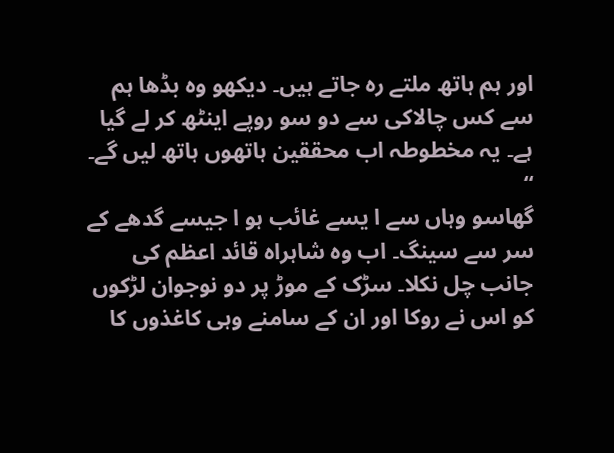اور ہم ہاتھ ملتے رہ جاتے ہیں۔ دیکھو وہ بڈھا ہم سے کس چالاکی سے دو سو روپے اینٹھ کر لے گیا ہے۔ یہ مخطوطہ اب محققین ہاتھوں ہاتھ لیں گے۔ ‘‘
گھاسو وہاں سے ا یسے غائب ہو ا جیسے گدھے کے سر سے سینگ۔ اب وہ شاہراہ قائد اعظم کی جانب چل نکلا۔ سڑک کے موڑ پر دو نوجوان لڑکوں کو اس نے روکا اور ان کے سامنے وہی کاغذوں کا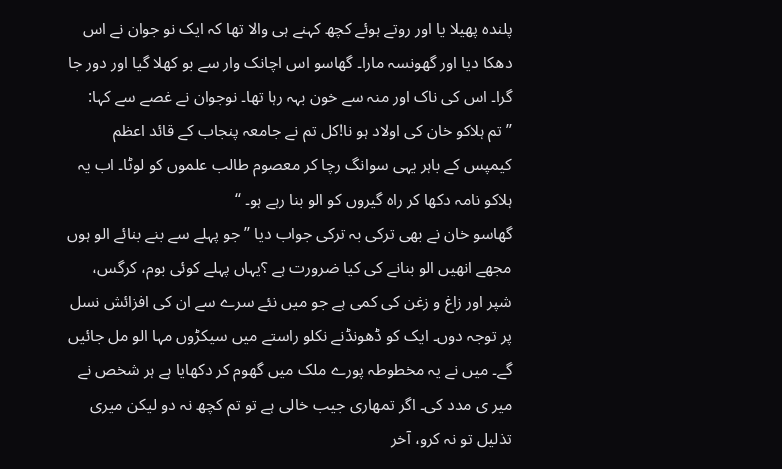پلندہ پھیلا یا اور روتے ہوئے کچھ کہنے ہی والا تھا کہ ایک نو جوان نے اس دھکا دیا اور گھونسہ مارا۔ گھاسو اس اچانک وار سے بو کھلا گیا اور دور جا گرا۔ اس کی ناک اور منہ سے خون بہہ رہا تھا۔ نوجوان نے غصے سے کہا:
’’تم ہلاکو خان کی اولاد ہو نا!کل تم نے جامعہ پنجاب کے قائد اعظم کیمپس کے باہر یہی سوانگ رچا کر معصوم طالب علموں کو لوٹا۔ اب یہ ہلاکو نامہ دکھا کر راہ گیروں کو الو بنا رہے ہو۔ ‘‘
گھاسو خان نے بھی ترکی بہ ترکی جواب دیا ’’ جو پہلے سے بنے بنائے الو ہوں مجھے انھیں الو بنانے کی کیا ضرورت ہے ؟یہاں پہلے کوئی بوم، کرگس، شپر اور زاغ و زغن کی کمی ہے جو میں نئے سرے سے ان کی افزائش نسل پر توجہ دوں۔ ایک کو ڈھونڈنے نکلو راستے میں سیکڑوں مہا الو مل جائیں گے۔ میں نے یہ مخطوطہ پورے ملک میں گھوم کر دکھایا ہے ہر شخص نے میر ی مدد کی۔ اگر تمھاری جیب خالی ہے تو تم کچھ نہ دو لیکن میری تذلیل تو نہ کرو، آخر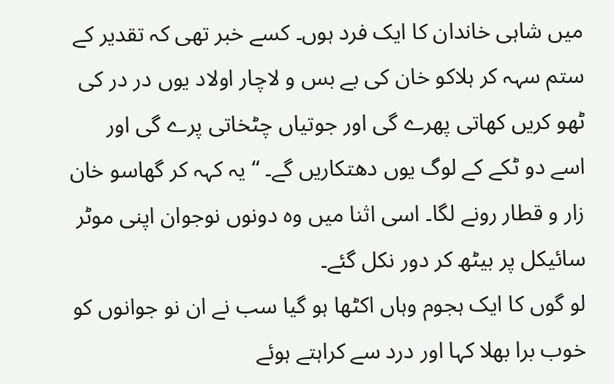میں شاہی خاندان کا ایک فرد ہوں۔ کسے خبر تھی کہ تقدیر کے ستم سہہ کر ہلاکو خان کی بے بس و لاچار اولاد یوں در در کی ٹھو کریں کھاتی پھرے گی اور جوتیاں چٹخاتی پرے گی اور اسے دو ٹکے کے لوگ یوں دھتکاریں گے۔ ‘‘یہ کہہ کر گھاسو خان زار و قطار رونے لگا۔ اسی اثنا میں وہ دونوں نوجوان اپنی موٹر سائیکل پر بیٹھ کر دور نکل گئے۔
لو گوں کا ایک ہجوم وہاں اکٹھا ہو گیا سب نے ان نو جوانوں کو خوب برا بھلا کہا اور درد سے کراہتے ہوئے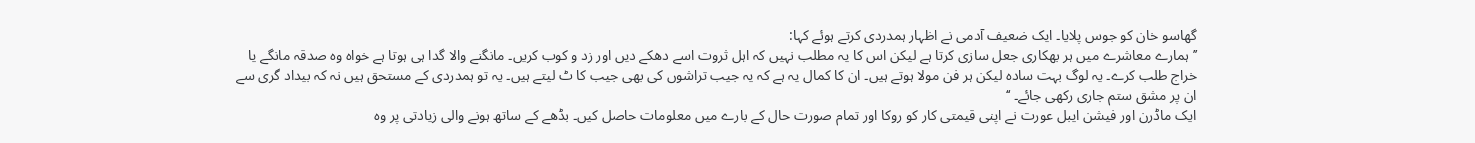گھاسو خان کو جوس پلایا۔ ایک ضعیف آدمی نے اظہار ہمدردی کرتے ہوئے کہا:
’’ہمارے معاشرے میں ہر بھکاری جعل سازی کرتا ہے لیکن اس کا یہ مطلب نہیں کہ اہل ثروت اسے دھکے دیں اور زد و کوب کریں۔ مانگنے والا گدا ہی ہوتا ہے خواہ وہ صدقہ مانگے یا خراج طلب کرے۔ یہ لوگ بہت سادہ لیکن ہر فن مولا ہوتے ہیں۔ ان کا کمال یہ ہے کہ یہ جیب تراشوں کی بھی جیب کا ٹ لیتے ہیں۔ یہ تو ہمدردی کے مستحق ہیں نہ کہ بیداد گری سے ان پر مشق ستم جاری رکھی جائے۔ ‘‘
ایک ماڈرن اور فیشن ایبل عورت نے اپنی قیمتی کار کو روکا اور تمام صورت حال کے بارے میں معلومات حاصل کیں۔ بڈھے کے ساتھ ہونے والی زیادتی پر وہ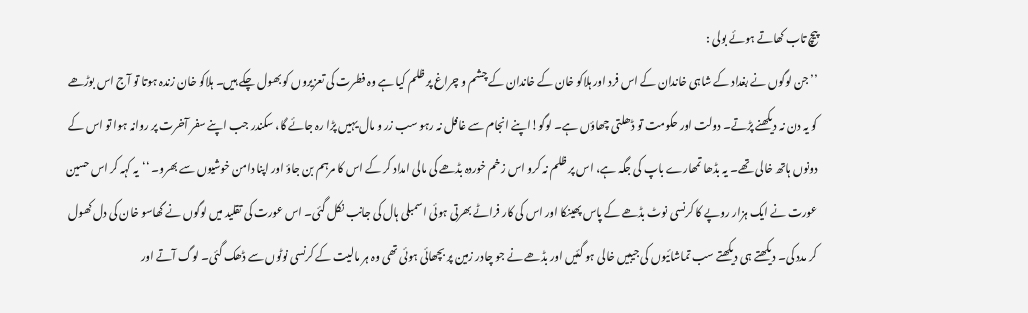پیچ تاب کھاتے ہوئے بولی :
’’جن لوگوں نے بغداد کے شاہی خاندان کے اس فرد اور ہلاکو خان کے خاندان کے چشم و چراغ پر ظلم کیا ہے وہ فطرت کی تعزیروں کو بھول چکے ہیں۔ ہلاکو خان زندہ ہوتا تو آج اس بوڑھے کو یہ دن نہ دیکھنے پڑتے۔ دولت اور حکومت تو ڈھلتی چھاؤں ہے۔ لوگو!اپنے انجام سے غافل نہ رہو سب زر و مال یہیں پڑا رہ جائے گا، سکندر جب اپنے سفر آخرت پر روانہ ہوا تو اس کے دونوں ہاتھ خالی تھے۔ یہ بڈھا تمھارے باپ کی جگہ ہے، اس پر ظلم نہ کرو اس زخم خوردہ بڈھے کی مالی امداد کر کے اس کا مرہم بن جاؤ اور اپنا دامن خوشیوں سے بھرو۔ ‘‘یہ کہہ کر اس حسین عورت نے ایک ہزار روپے کا کرنسی نوٹ بڈھے کے پاس پھینکا اور اس کی کار فراٹے بھرتی ہوئی اسمبلی ہال کی جانب نکل گئی۔ اس عورت کی تقلید میں لوگوں نے گھاسو خان کی دل کھول کر مدد کی۔ دیکھتے ہی دیکھتے سب تماشائیوں کی جیبیں خالی ہو گئیں اور بڈھے نے جو چادر زمین پر بچھائی ہوئی تھی وہ ہر مالیت کے کرنسی نوٹوں سے ڈھک گئی۔ لوگ آتے اور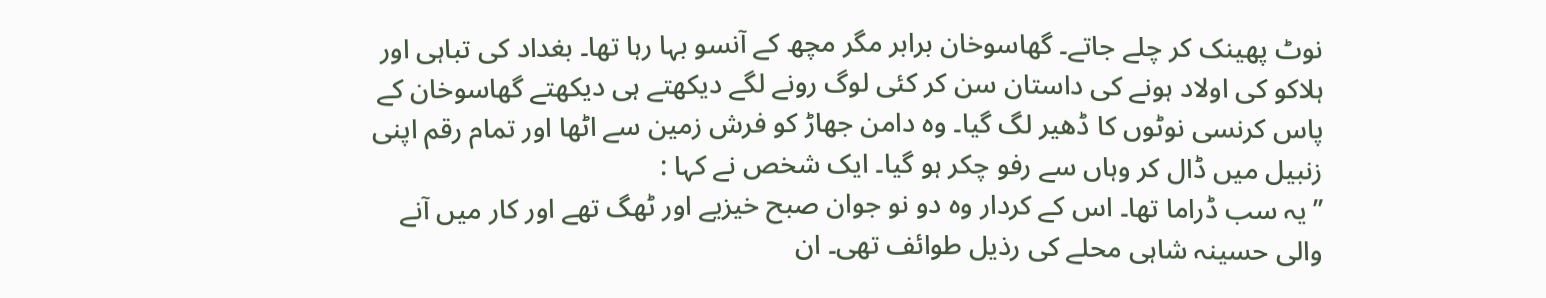نوٹ پھینک کر چلے جاتے۔ گھاسوخان برابر مگر مچھ کے آنسو بہا رہا تھا۔ بغداد کی تباہی اور ہلاکو کی اولاد ہونے کی داستان سن کر کئی لوگ رونے لگے دیکھتے ہی دیکھتے گھاسوخان کے پاس کرنسی نوٹوں کا ڈھیر لگ گیا۔ وہ دامن جھاڑ کو فرش زمین سے اٹھا اور تمام رقم اپنی زنبیل میں ڈال کر وہاں سے رفو چکر ہو گیا۔ ایک شخص نے کہا :
’’یہ سب ڈراما تھا۔ اس کے کردار وہ دو نو جوان صبح خیزیے اور ٹھگ تھے اور کار میں آنے والی حسینہ شاہی محلے کی رذیل طوائف تھی۔ ان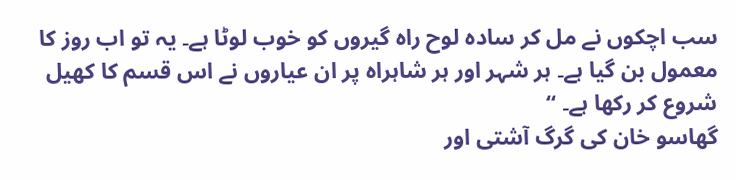سب اچکوں نے مل کر سادہ لوح راہ گیروں کو خوب لوٹا ہے۔ یہ تو اب روز کا معمول بن گیا ہے۔ ہر شہر اور ہر شاہراہ پر ان عیاروں نے اس قسم کا کھیل شروع کر رکھا ہے۔ ‘‘
گھاسو خان کی گرگ آشتی اور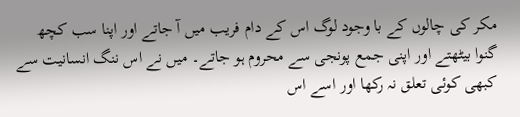مکر کی چالوں کے با وجود لوگ اس کے دام فریب میں آ جاتے اور اپنا سب کچھ گنوا بیٹھتے اور اپنی جمع پونجی سے محروم ہو جاتے۔ میں نے اس ننگ انسانیت سے کبھی کوئی تعلق نہ رکھا اور اسے اس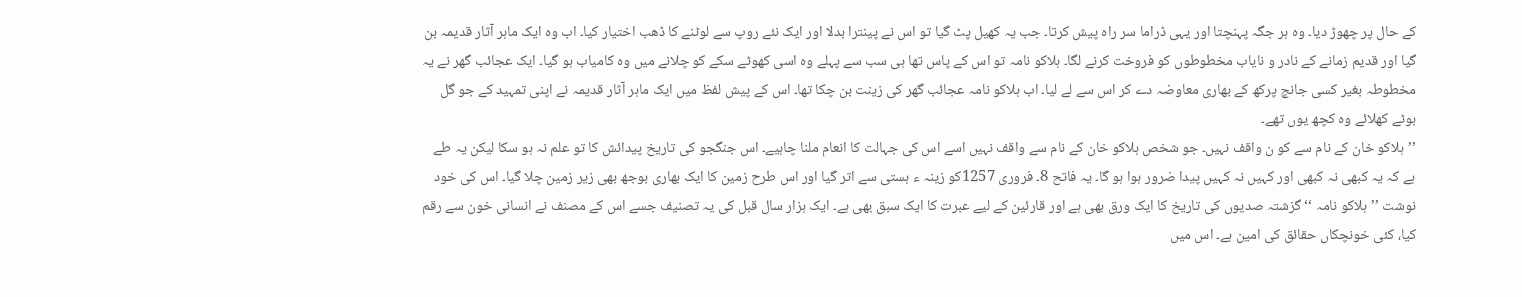کے حال پر چھوڑ دیا۔ وہ ہر جگہ پہنچتا اور یہی ڈراما سر راہ پیش کرتا۔ جب یہ کھیل پٹ گیا تو اس نے پینترا بدلا اور ایک نئے روپ سے لوٹنے کا ڈھب اختیار کیا۔ اب وہ ایک ماہر آثار قدیمہ بن گیا اور قدیم زمانے کے نادر و نایاب مخطوطوں کو فروخت کرنے لگا۔ ہلاکو نامہ تو اس کے پاس تھا ہی سب سے پہلے وہ اسی کھوٹے سکے کو چلانے میں وہ کامیاب ہو گیا۔ ایک عجائب گھر نے یہ مخطوطہ بغیر کسی جانچ پرکھ کے بھاری معاوضہ دے کر اس سے لے لیا۔ اب ہلاکو نامہ عجائب گھر کی زینت بن چکا تھا۔ اس کے پیش لفظ میں ایک ماہر آثار قدیمہ نے اپنی تمہید کے جو گل بوٹے کھلائے وہ کچھ یوں تھے۔
’’ہلاکو خان کے نام سے کو ن واقف نہیں۔ جو شخص ہلاکو خان کے نام سے واقف نہیں اسے اس کی جہالت کا انعام ملنا چاہیے۔ اس جنگجو کی تاریخ پیدائش کا تو علم نہ ہو سکا لیکن یہ طے ہے کہ یہ کبھی نہ کبھی اور کہیں نہ کہیں پیدا ضرور ہوا ہو گا۔ یہ فاتح 8۔ فروری 1257کو زینہ ء ہستی سے اتر گیا اور اس طرح زمین کا ایک بھاری بوجھ بھی زیر زمین چلا گیا۔ اس کی خود نوشت ’’ہلاکو نامہ ‘‘گزشتہ صدیوں کی تاریخ کا ایک ورق بھی ہے اور قارئین کے لیے عبرت کا ایک سبق بھی ہے۔ ایک ہزار سال قبل کی یہ تصنیف جسے اس کے مصنف نے انسانی خون سے رقم کیا، کئی خونچکاں حقائق کی امین ہے۔ اس میں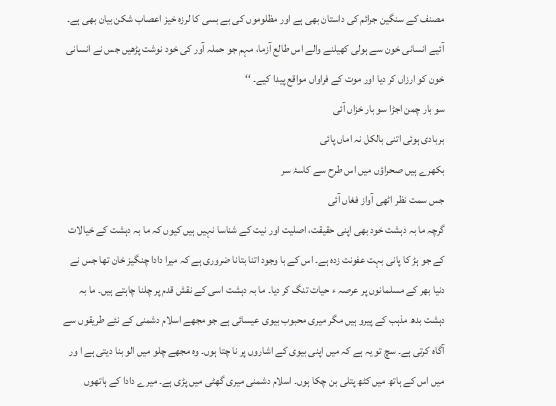مصنف کے سنگین جرائم کی داستان بھی ہے اور مظلوموں کی بے بسی کا لرزہ خیز اعصاب شکن بیان بھی ہے۔ آئیے انسانی خون سے ہولی کھیلنے والے اس طالع آزما، مہم جو حملہ آور کی خود نوشت پڑھیں جس نے انسانی خون کو ارزاں کر دیا اور موت کے فراواں مواقع پیدا کیے۔ ‘‘
سو بار چمن اجڑا سو بار خزاں آئی
بربادی ہوئی اتنی بالکل نہ اماں پائی
بکھرے ہیں صحراؤں میں اس طرح سے کاسۂ سر
جس سمت نظر اٹھی آواز فغاں آئی
گرچہ ما بہ دہشت خود بھی اپنی حقیقت، اصلیت اور نیت کے شناسا نہیں ہیں کیوں کہ ما بہ دہشت کے خیالات کے جو ہڑ کا پانی بہت عفونت زدہ ہے۔ اس کے با وجود اتنا بتانا ضروری ہے کہ میرا دادا چنگیز خان تھا جس نے دنیا بھر کے مسلمانوں پر عرصہ ء حیات تنگ کر دیا۔ ما بہ دہشت اسی کے نقش قدم پر چلنا چاہتے ہیں۔ ما بہ دہشت بدھ مذہب کے پیرو ہیں مگر میری محبوب بیوی عیسائی ہے جو مجھے اسلام دشمنی کے نئے طریقوں سے آگاہ کرتی ہے۔ سچ تو یہ ہے کہ میں اپنی بیوی کے اشاروں پر نا چتا ہوں۔ وہ مجھے چلو میں الو بنا دیتی ہے ا ور میں اس کے ہاتھ میں کٹھ پتلی بن چکا ہوں۔ اسلام دشمنی میری گھٹی میں پڑی ہے۔ میرے دادا کے ہاتھوں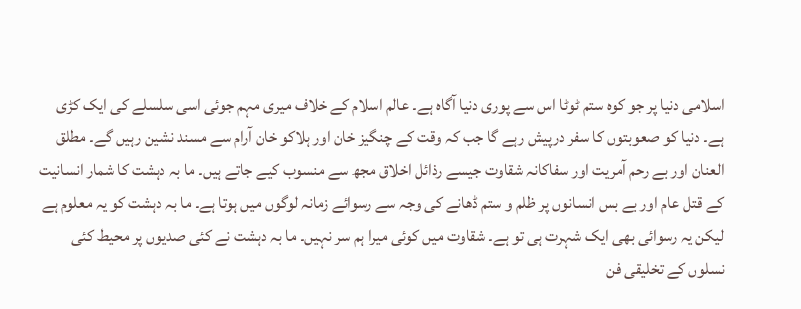اسلامی دنیا پر جو کوہ ستم ٹوٹا اس سے پوری دنیا آگاہ ہے۔ عالم اسلام کے خلاف میری مہم جوئی اسی سلسلے کی ایک کڑی ہے۔ دنیا کو صعوبتوں کا سفر درپیش رہے گا جب کہ وقت کے چنگیز خان اور ہلاکو خان آرام سے مسند نشین رہیں گے۔ مطلق العنان اور بے رحم آمریت اور سفاکانہ شقاوت جیسے رذائل اخلاق مجھ سے منسوب کیے جاتے ہیں۔ ما بہ دہشت کا شمار انسانیت کے قتل عام اور بے بس انسانوں پر ظلم و ستم ڈھانے کی وجہ سے رسوائے زمانہ لوگوں میں ہوتا ہے۔ ما بہ دہشت کو یہ معلوم ہے لیکن یہ رسوائی بھی ایک شہرت ہی تو ہے۔ شقاوت میں کوئی میرا ہم سر نہیں۔ ما بہ دہشت نے کئی صدیوں پر محیط کئی نسلوں کے تخلیقی فن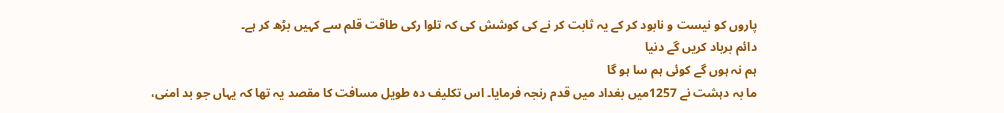پاروں کو نیست و نابود کر کے یہ ثابت کر نے کی کوشش کی کہ تلوا رکی طاقت قلم سے کہیں بڑھ کر ہے۔
دائم برباد کریں گے دنیا
ہم نہ ہوں گے کوئی ہم سا ہو گا
ما بہ دہشت نے 1257میں بغداد میں قدم رنجہ فرمایا۔ اس تکلیف دہ طویل مسافت کا مقصد یہ تھا کہ یہاں جو بد امنی،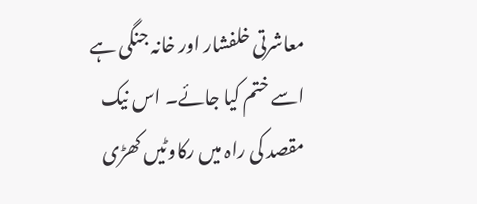معاشرتی خلفشار اور خانہ جنگی ہے اسے ختم کیا جائے۔ اس نیک مقصد کی راہ میں رکاوٹیں کھڑی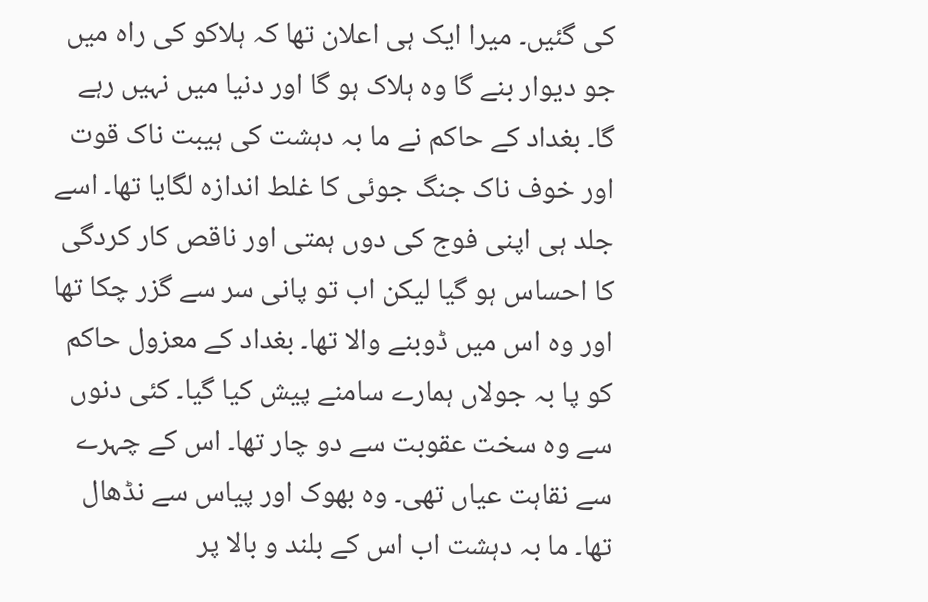کی گئیں۔ میرا ایک ہی اعلان تھا کہ ہلاکو کی راہ میں جو دیوار بنے گا وہ ہلاک ہو گا اور دنیا میں نہیں رہے گا۔ بغداد کے حاکم نے ما بہ دہشت کی ہیبت ناک قوت اور خوف ناک جنگ جوئی کا غلط اندازہ لگایا تھا۔ اسے جلد ہی اپنی فوج کی دوں ہمتی اور ناقص کار کردگی کا احساس ہو گیا لیکن اب تو پانی سر سے گزر چکا تھا اور وہ اس میں ڈوبنے والا تھا۔ بغداد کے معزول حاکم کو پا بہ جولاں ہمارے سامنے پیش کیا گیا۔ کئی دنوں سے وہ سخت عقوبت سے دو چار تھا۔ اس کے چہرے سے نقاہت عیاں تھی۔ وہ بھوک اور پیاس سے نڈھال تھا۔ ما بہ دہشت اب اس کے بلند و بالا پر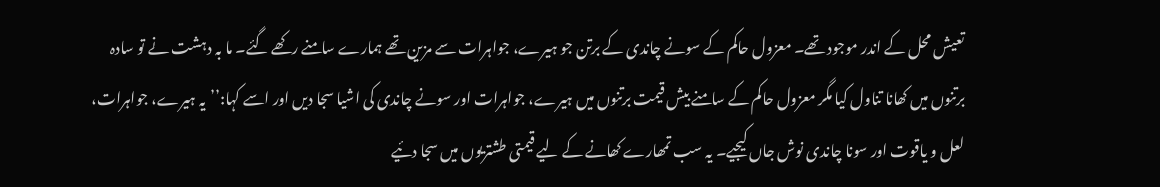تعیش محل کے اندر موجود تھے۔ معزول حاکم کے سونے چاندی کے برتن جو ہیرے، جواہرات سے مزین تھے ہمارے سامنے رکھے گئے۔ ما بہ دہشت نے تو سادہ برتنوں میں کھانا تناول کیا مگر معزول حاکم کے سامنے بیش قیمت برتنوں میں ہیرے، جواہرات اور سونے چاندی کی اشیا سجا دیں اور اسے کہا:’’یہ ہیرے، جواہرات، لعل و یاقوت اور سونا چاندی نوش جاں کیجیے۔ یہ سب تمھارے کھانے کے لیے قیمتی طشتریوں میں سجا دئیے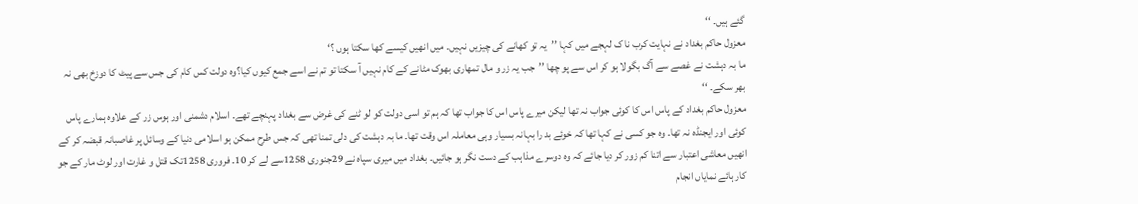گئے ہیں۔ ‘‘
معزول حاکم بغداد نے نہایت کرب نا ک لہجے میں کہا ’’یہ تو کھانے کی چیزیں نہیں۔ میں انھیں کیسے کھا سکتا ہوں ؟‘
ما بہ دہشت نے غصے سے آگ بگولا ہو کر اس سے پو چھا ’’جب یہ زر و مال تمھاری بھوک مٹانے کے کام نہیں آ سکتا تو تم نے اسے جمع کیوں کیا؟وہ دولت کس کام کی جس سے پیٹ کا دوزخ بھی نہ بھر سکے۔ ‘‘
معزول حاکم بغداد کے پاس اس کا کوئی جواب نہ تھا لیکن میرے پاس اس کا جواب تھا کہ ہم تو اسی دولت کو لو ٹنے کی غرض سے بغداد پہنچے تھے۔ اسلام دشمنی اور ہوس زر کے علاوہ ہمارے پاس کوئی اور ایجنڈہ نہ تھا۔ وہ جو کسی نے کہا تھا کہ خوئے بد را بہانہ بسیار وہی معاملہ اس وقت تھا۔ ما بہ دہشت کی دلی تمنا تھی کہ جس طرح ممکن ہو اسلامی دنیا کے وسائل پر غاصبانہ قبضہ کر کے انھیں معاشی اعتبار سے اتنا کم زور کر دیا جائے کہ وہ دوسرے مذاہب کے دست نگر ہو جائیں۔ بغداد میں میری سپاہ نے 29جنوری 1258سے لے کر 10۔ فروری 1258تک قتل و غارت اور لوٹ مار کے جو کار ہائے نمایاں انجام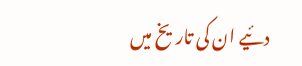دئیے ان کی تاریخ میں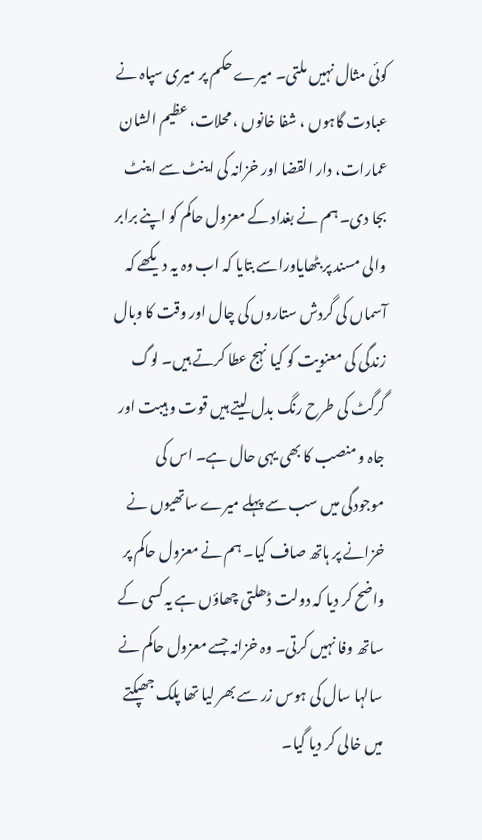کوئی مثال نہیں ملتی۔ میرے حکم پر میری سپاہ نے عبادت گاہوں ، شفا خانوں ، محلات، عظیم الشان عمارات، دار القضا اور خزانہ کی اینٹ سے اینٹ بجا دی۔ ہم نے بغداد کے معزول حاکم کو اپنے برابر والی مسند پر بٹھایاوراسے بتایا کہ اب وہ یہ دیکھے کہ آسماں کی گردش ستاروں کی چال اور وقت کا وبال زندگی کی معنویت کو کیا نہج عطا کرتے ہیں۔ لوگ گرگٹ کی طرح رنگ بدل لیتے ہیں قوت و ہیبت اور جاہ و منصب کا بھی یہی حال ہے۔ اس کی موجودگی میں سب سے پہلے میرے ساتھیوں نے خزانے پر ہاتھ صاف کیا۔ ہم نے معزول حاکم پر واضح کر دیا کہ دولت ڈھلتی چھاؤں ہے یہ کسی کے ساتھ وفا نہیں کرتی۔ وہ خزانہ جسے معزول حاکم نے سالہا سال کی ہوس زر سے بھر لیا تھا پلک جھپکتے میں خالی کر دیا گیا۔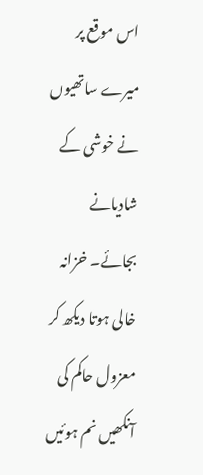اس موقع پر میرے ساتھیوں نے خوشی کے شادیانے بجائے۔ خزانہ خالی ہوتا دیکھ کر معزول حاکم کی آنکھیں نم ہوئیں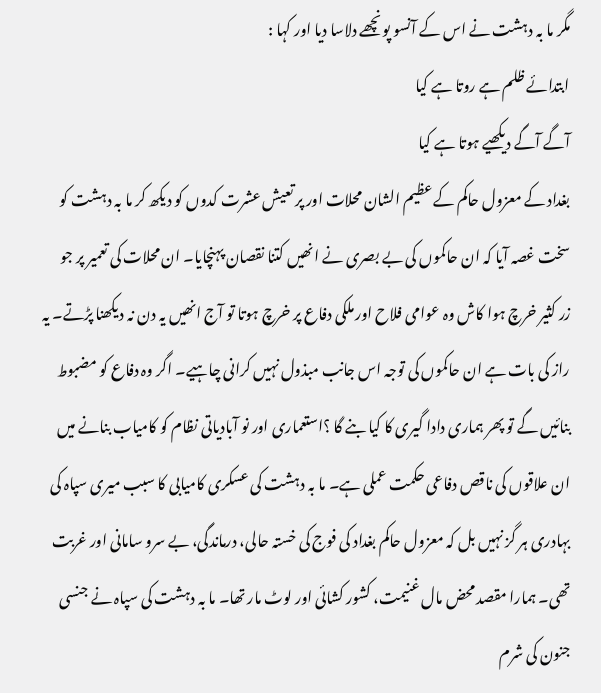مگر ما بہ دہشت نے اس کے آنسو پونچھے دلاسا دیا اور کہا :
ابتدائے ظلم ہے روتا ہے کیا
آگے آگے دیکھیے ہوتا ہے کیا
بغداد کے معزول حاکم کے عظیم الشان محلات اور پر تعیش عشرت کدوں کو دیکھ کر ما بہ دہشت کو سخت غصہ آیا کہ ان حاکموں کی بے بصری نے انھیں کتنا نقصان پہنچایا۔ ان محلات کی تعمیر پر جو زر کثیر خرچ ہوا کاش وہ عوامی فلاح اور ملکی دفاع پر خرچ ہوتا تو آج انھیں یہ دن نہ دیکھنا پڑتے۔ یہ راز کی بات ہے ان حاکموں کی توجہ اس جانب مبذول نہیں کرانی چاہیے۔ اگر وہ دفاع کو مضبوط بنائیں گے تو پھر ہماری دادا گیری کا کیا بنے گا ؟استعماری اور نو آبادیاتی نظام کو کامیاب بنانے میں ان علاقوں کی ناقص دفاعی حکمت عملی ہے۔ ما بہ دہشت کی عسکری کامیابی کا سبب میری سپاہ کی بہادری ہر گز نہیں بل کہ معزول حاکم بغداد کی فوج کی خستہ حالی، درماندگی، بے سرو سامانی اور غربت تھی۔ ہمارا مقصد محض مال غنیمت، کشور کشائی اور لوٹ مار تھا۔ ما بہ دہشت کی سپاہ نے جنسی جنون کی شرم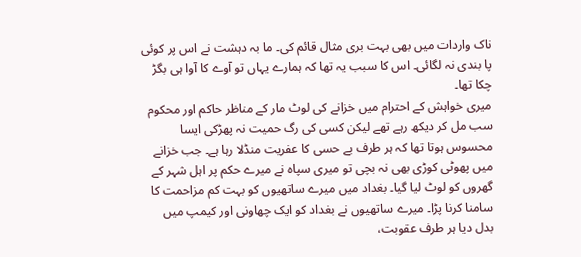ناک واردات میں بھی بہت بری مثال قائم کی۔ ما بہ دہشت نے اس پر کوئی پا بندی نہ لگائی۔ اس کا سبب یہ تھا کہ ہمارے یہاں تو آوے کا آوا ہی بگڑ چکا تھا۔
میری خواہش کے احترام میں خزانے کی لوٹ مار کے مناظر حاکم اور محکوم سب مل کر دیکھ رہے تھے لیکن کسی کی رگ حمیت نہ پھڑکی ایسا محسوس ہوتا تھا کہ ہر طرف بے حسی کا عفریت منڈلا رہا ہے۔ جب خزانے میں پھوٹی کوڑی بھی نہ بچی تو میری سپاہ نے میرے حکم پر اہل شہر کے گھروں کو لوٹ لیا گیا۔ بغداد میں میرے ساتھیوں کو بہت کم مزاحمت کا سامنا کرنا پڑا۔ میرے ساتھیوں نے بغداد کو ایک چھاونی اور کیمپ میں بدل دیا ہر طرف عقوبت،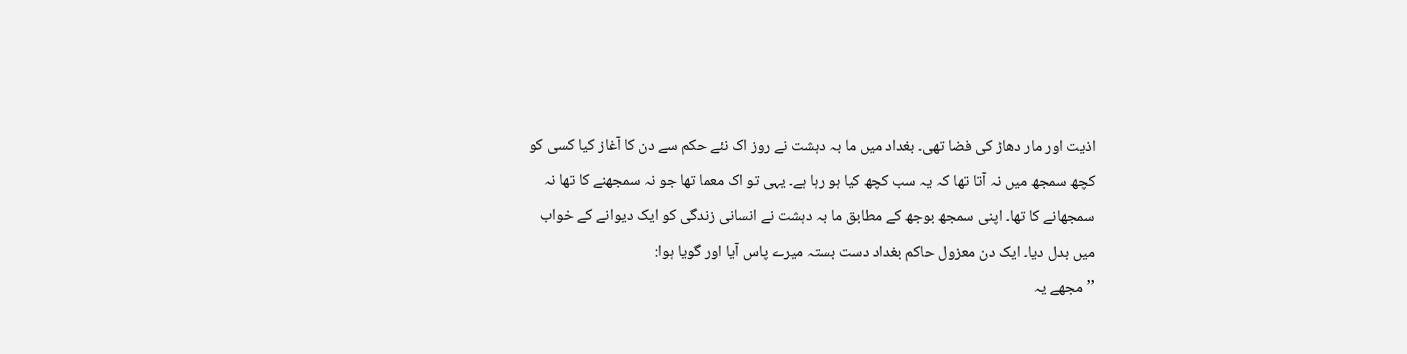اذیت اور مار دھاڑ کی فضا تھی۔ بغداد میں ما بہ دہشت نے روز اک نئے حکم سے دن کا آغاز کیا کسی کو کچھ سمجھ میں نہ آتا تھا کہ یہ سب کچھ کیا ہو رہا ہے۔ یہی تو اک معما تھا جو نہ سمجھنے کا تھا نہ سمجھانے کا تھا۔ اپنی سمجھ بوجھ کے مطابق ما بہ دہشت نے انسانی زندگی کو ایک دیوانے کے خواب میں بدل دیا۔ ایک دن معزول حاکم بغداد دست بستہ میرے پاس آیا اور گویا ہوا:
’’مجھے یہ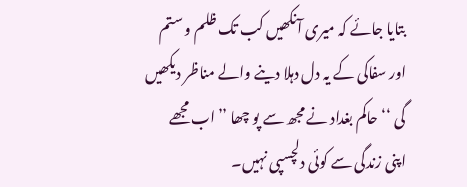بتایا جائے کہ میری آنکھیں کب تک ظلم و ستم اور سفاکی کے یہ دل دہلا دینے والے مناظر دیکھیں گی ‘‘ حاکم بغداد نے مجھ سے پو چھا ’’اب مجھے اپنی زندگی سے کوئی دلچسپی نہیں۔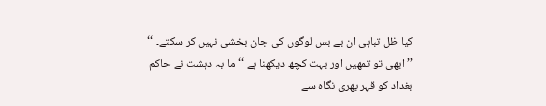کیا ظل تباہی ان بے بس لوگوں کی جان بخشی نہیں کر سکتے۔ ‘‘
’’ ابھی تو تمھیں اور بہت کچھ دیکھنا ہے ‘‘ما بہ دہشت نے حاکم بغداد کو قہر بھری نگاہ سے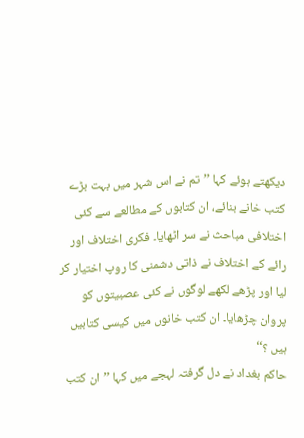دیکھتے ہوئے کہا ’’تم نے اس شہر میں بہت بڑے کتب خانے بنائے، ان کتابوں کے مطالعے سے کئی اختلافی مباحث نے سر اٹھایا۔ فکری اختلاف اور رائے کے اختلاف نے ذاتی دشمنی کا روپ اختیار کر لیا اور پڑھے لکھے لوگوں نے کئی عصبیتوں کو پروان چڑھایا۔ ان کتب خانوں میں کیسی کتابیں ہیں ؟‘‘
حاکم بغداد نے دل گرفتہ لہجے میں کہا ’’ان کتب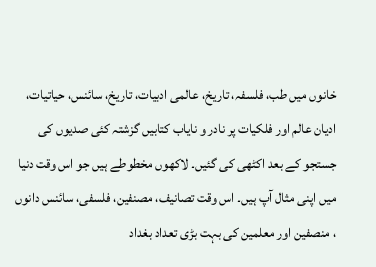خانوں میں طب، فلسفہ، تاریخ، عالمی ادبیات، تاریخ، سائنس، حیاتیات، ادیان عالم اور فلکیات پر نادر و نایاب کتابیں گزشتہ کئی صدیوں کی جستجو کے بعد اکٹھی کی گئیں۔ لاکھوں مخطوطے ہیں جو اس وقت دنیا میں اپنی مثال آپ ہیں۔ اس وقت تصانیف، مصنفین، فلسفی، سائنس دانوں ، منصفین اور معلمین کی بہت بڑی تعداد بغداد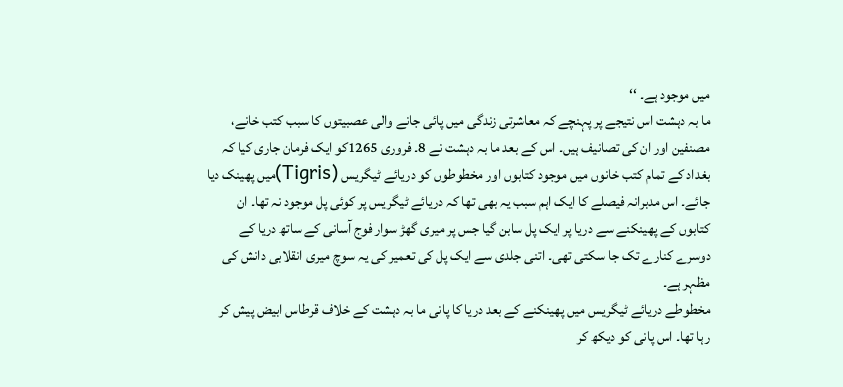میں موجود ہے۔ ‘‘
ما بہ دہشت اس نتیجے پر پہنچے کہ معاشرتی زندگی میں پائی جانے والی عصبیتوں کا سبب کتب خانے، مصنفین اور ان کی تصانیف ہیں۔ اس کے بعد ما بہ دہشت نے 8۔ فروری 1265کو ایک فرمان جاری کیا کہ بغداد کے تمام کتب خانوں میں موجود کتابوں اور مخطوطوں کو دریائے ٹیگریس (Tigris)میں پھینک دیا جائے۔ اس مدبرانہ فیصلے کا ایک اہم سبب یہ بھی تھا کہ دریائے ٹیگریس پر کوئی پل موجود نہ تھا۔ ان کتابوں کے پھینکنے سے دریا پر ایک پل سابن گیا جس پر میری گھڑ سوار فوج آسانی کے ساتھ دریا کے دوسرے کنارے تک جا سکتی تھی۔ اتنی جلدی سے ایک پل کی تعمیر کی یہ سوچ میری انقلابی دانش کی مظہر ہے۔
مخطوطے دریائے ٹیگریس میں پھینکنے کے بعد دریا کا پانی ما بہ دہشت کے خلاف قرطاس ابیض پیش کر رہا تھا۔ اس پانی کو دیکھ کر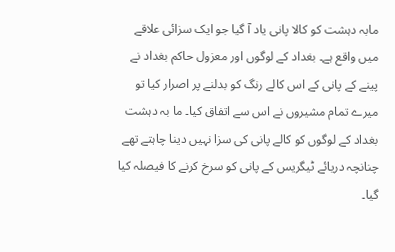مابہ دہشت کو کالا پانی یاد آ گیا جو ایک سزائی علاقے میں واقع ہے۔ بغداد کے لوگوں اور معزول حاکم بغداد نے پینے کے پانی کے اس کالے رنگ کو بدلنے پر اصرار کیا تو میرے تمام مشیروں نے اس سے اتفاق کیا۔ ما بہ دہشت بغداد کے لوگوں کو کالے پانی کی سزا نہیں دینا چاہتے تھے چنانچہ دریائے ٹیگریس کے پانی کو سرخ کرنے کا فیصلہ کیا گیا۔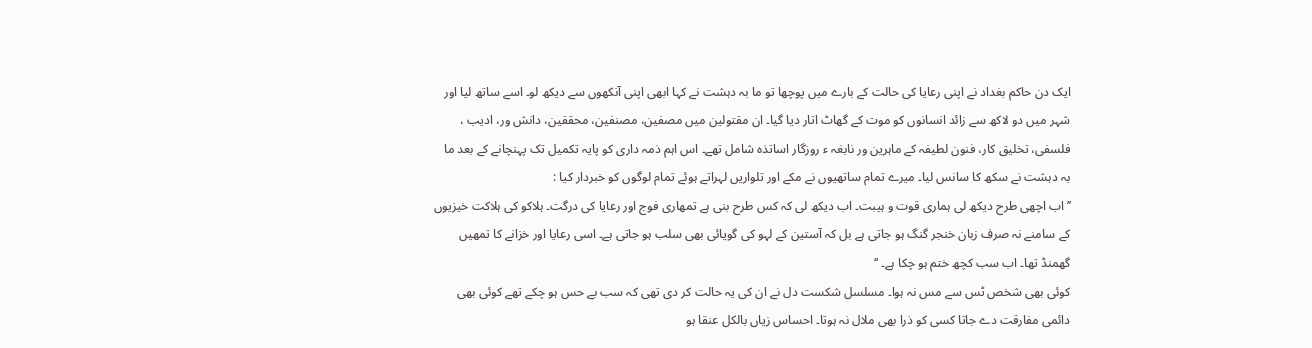ایک دن حاکم بغداد نے اپنی رعایا کی حالت کے بارے میں پوچھا تو ما بہ دہشت نے کہا ابھی اپنی آنکھوں سے دیکھ لو۔ اسے ساتھ لیا اور شہر میں دو لاکھ سے زائد انسانوں کو موت کے گھاٹ اتار دیا گیا۔ ان مقتولین میں مصفین، مصنفین، محققین، دانش ور، ادیب ، فلسفی، تخلیق کار، فنون لطیفہ کے ماہرین ور نابغہ ء روزگار اساتذہ شامل تھے۔ اس اہم ذمہ داری کو پایہ تکمیل تک پہنچانے کے بعد ما بہ دہشت نے سکھ کا سانس لیا۔ میرے تمام ساتھیوں نے مکے اور تلواریں لہراتے ہوئے تمام لوگوں کو خبردار کیا :
’’اب اچھی طرح دیکھ لی ہماری قوت و ہیبت۔ اب دیکھ لی کہ کس طرح بنی ہے تمھاری فوج اور رعایا کی درگت۔ ہلاکو کی ہلاکت خیزیوں کے سامنے نہ صرف زبان خنجر گنگ ہو جاتی ہے بل کہ آستین کے لہو کی گویائی بھی سلب ہو جاتی ہے۔ اسی رعایا اور خزانے کا تمھیں گھمنڈ تھا۔ اب سب کچھ ختم ہو چکا ہے۔ ‘‘
کوئی بھی شخص ٹس سے مس نہ ہوا۔ مسلسل شکست دل نے ان کی یہ حالت کر دی تھی کہ سب بے حس ہو چکے تھے کوئی بھی دائمی مفارقت دے جاتا کسی کو ذرا بھی ملال نہ ہوتا۔ احساس زیاں بالکل عنقا ہو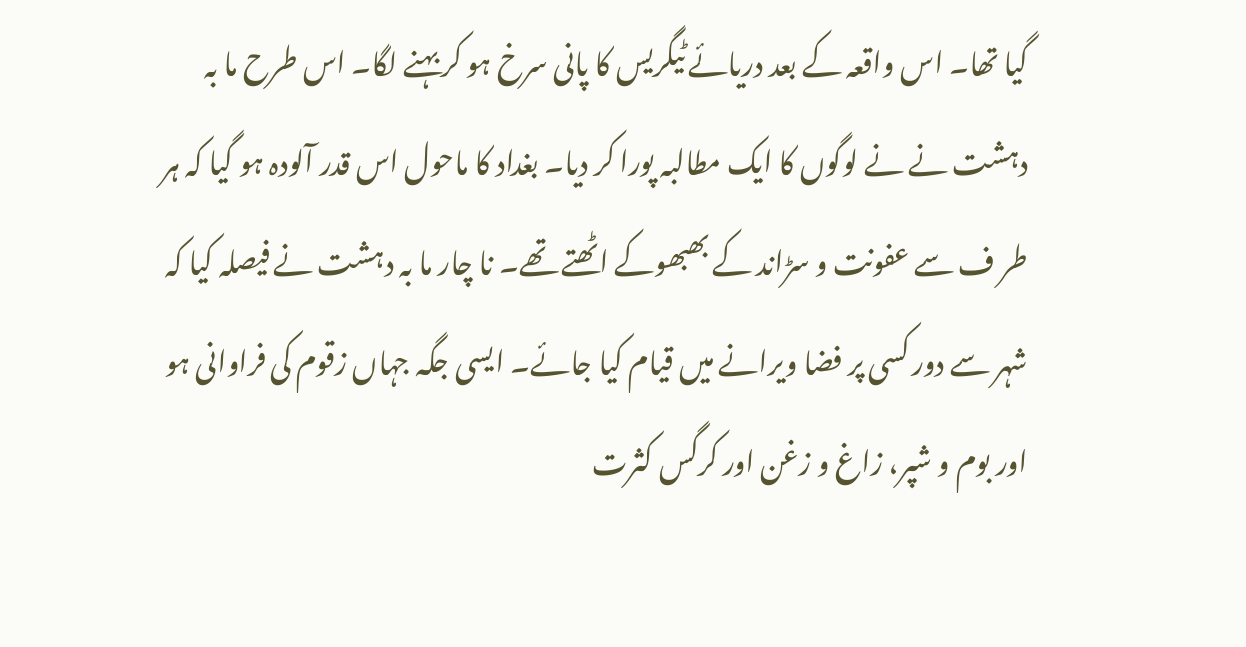گیا تھا۔ اس واقعہ کے بعد دریائے ٹیگریس کا پانی سرخ ہو کر بہنے لگا۔ اس طرح ما بہ دہشت نے نے لوگوں کا ایک مطالبہ پورا کر دیا۔ بغداد کا ماحول اس قدر آلودہ ہو گیا کہ ہر طر ف سے عفونت و سڑاند کے بھبھوکے اٹھتے تھے۔ نا چار ما بہ دہشت نے فیصلہ کیا کہ شہر سے دور کسی پر فضا ویرانے میں قیام کیا جائے۔ ایسی جگہ جہاں زقوم کی فراوانی ہو اور بوم و شپر، زاغ و زغن اور کرگس کثرت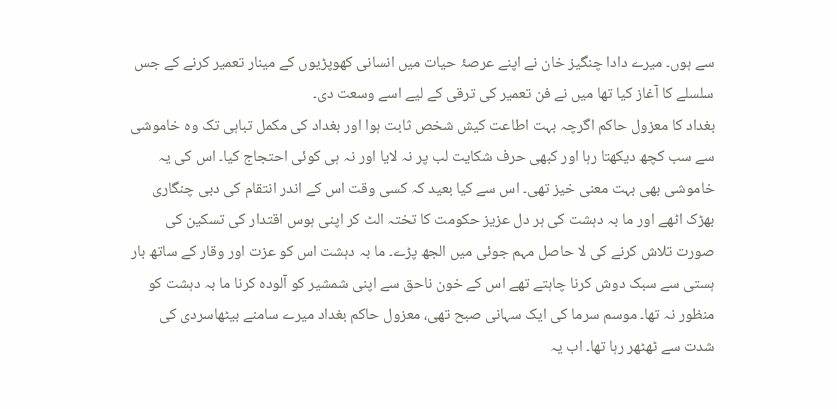سے ہوں۔ میرے دادا چنگیز خان نے اپنے عرصۂ حیات میں انسانی کھوپڑیوں کے مینار تعمیر کرنے کے جس سلسلے کا آغاز کیا تھا میں نے فن تعمیر کی ترقی کے لیے اسے وسعت دی۔
بغداد کا معزول حاکم اگرچہ بہت اطاعت کیش شخص ثابت ہوا اور بغداد کی مکمل تباہی تک وہ خاموشی سے سب کچھ دیکھتا رہا اور کبھی حرف شکایت لب پر نہ لایا اور نہ ہی کوئی احتجاج کیا۔ اس کی یہ خاموشی بھی بہت معنی خیز تھی۔ اس سے کیا بعید کہ کسی وقت اس کے اندر انتقام کی دبی چنگاری بھڑک اٹھے اور ما بہ دہشت کی ہر دل عزیز حکومت کا تختہ الٹ کر اپنی ہوس اقتدار کی تسکین کی صورت تلاش کرنے کی لا حاصل مہم جوئی میں الجھ پڑے۔ ما بہ دہشت اس کو عزت اور وقار کے ساتھ بار ہستی سے سبک دوش کرنا چاہتے تھے اس کے خون ناحق سے اپنی شمشیر کو آلودہ کرنا ما بہ دہشت کو منظور نہ تھا۔ موسم سرما کی ایک سہانی صبح تھی، معزول حاکم بغداد میرے سامنے بیٹھاسردی کی شدت سے ٹھٹھر رہا تھا۔ اب یہ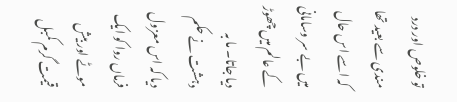تو خلوص اور درد مندی سے بعید تھا کہ اسے اس حال میں بے سر وسامانی کے عالم میں چھوڑ دیا جاتا۔ ما بہ دہشت نے حکم دیا کہ اس معزول فرماں روا کو ایک موٹے اور بیش قیمت گرم کمبل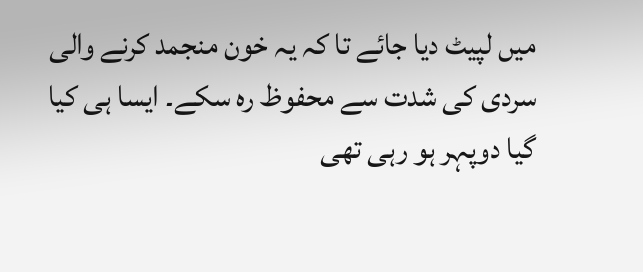میں لپیٹ دیا جائے تا کہ یہ خون منجمد کرنے والی سردی کی شدت سے محفوظ رہ سکے۔ ایسا ہی کیا گیا دوپہر ہو رہی تھی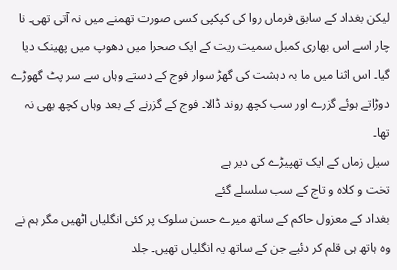لیکن بغداد کے سابق فرماں روا کی کپکپی کسی صورت تھمنے میں نہ آتی تھی۔ نا چار اسے اس بھاری کمبل سمیت ریت کے ایک صحرا میں دھوپ میں پھینک دیا گیا۔ اس اثنا میں ما بہ دہشت کی گھڑ سوار فوج کے دستے وہاں سے سر پٹ گھوڑے دوڑاتے ہوئے گزرے اور سب کچھ روند ڈالا۔ فوج کے گزرنے کے بعد وہاں کچھ بھی نہ تھا۔
سیل زماں کے ایک تھپیڑے کی دیر ہے
تخت و کلاہ و تاج کے سب سلسلے گئے
بغداد کے معزول حاکم کے ساتھ میرے حسن سلوک پر کئی انگلیاں اٹھیں مگر ہم نے وہ ہاتھ ہی قلم کر دئیے جن کے ساتھ یہ انگلیاں تھیں۔ جلد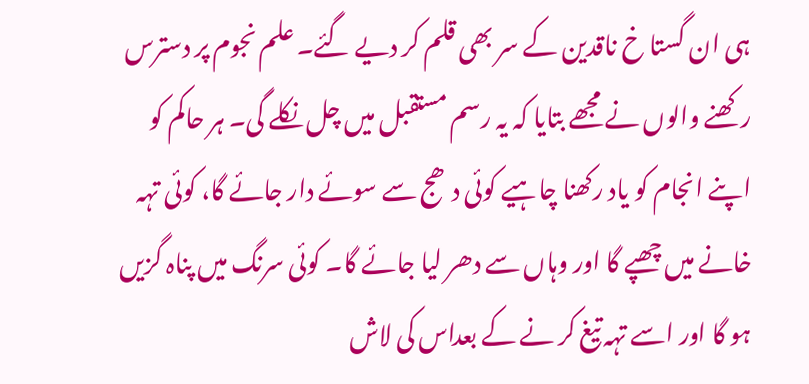ہی ان گستا خ ناقدین کے سر بھی قلم کر دیے گئے۔ علم نجوم پر دسترس رکھنے والوں نے مجھے بتایا کہ یہ رسم مستقبل میں چل نکلے گی۔ ہر حاکم کو اپنے انجام کو یاد رکھنا چاہیے کوئی دھج سے سوئے دار جائے گا، کوئی تہہ خانے میں چھپے گا اور وہاں سے دھر لیا جائے گا۔ کوئی سرنگ میں پناہ گزیں ہو گا اور اسے تہہ تیغ کر نے کے بعداس کی لاش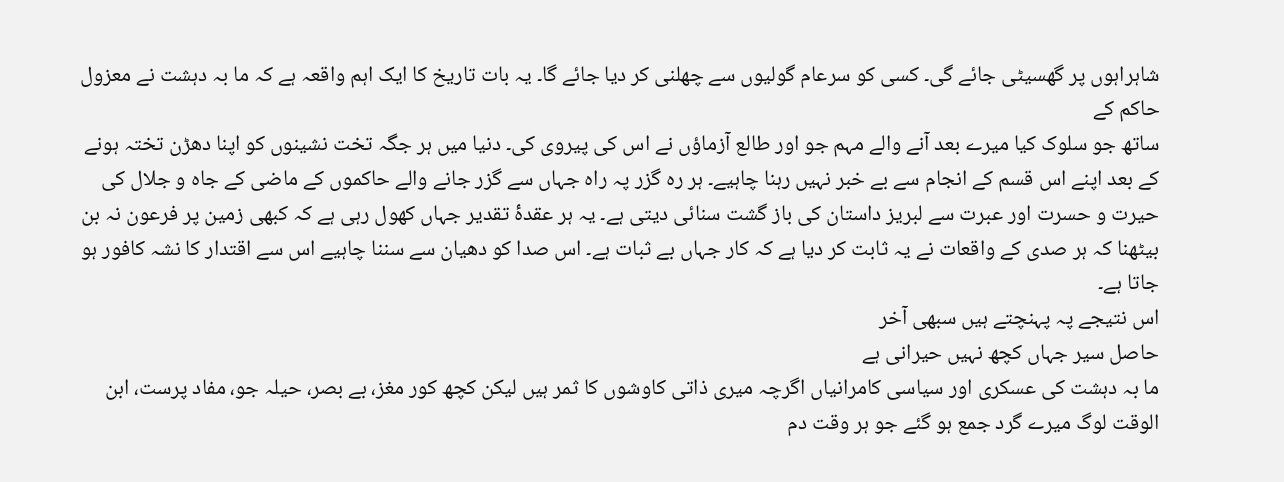شاہراہوں پر گھسیٹی جائے گی۔ کسی کو سرعام گولیوں سے چھلنی کر دیا جائے گا۔ یہ بات تاریخ کا ایک اہم واقعہ ہے کہ ما بہ دہشت نے معزول حاکم کے
ساتھ جو سلوک کیا میرے بعد آنے والے مہم جو اور طالع آزماؤں نے اس کی پیروی کی۔ دنیا میں ہر جگہ تخت نشینوں کو اپنا دھڑن تختہ ہونے کے بعد اپنے اس قسم کے انجام سے بے خبر نہیں رہنا چاہیے۔ ہر رہ گزر پہ راہ جہاں سے گزر جانے والے حاکموں کے ماضی کے جاہ و جلال کی حیرت و حسرت اور عبرت سے لبریز داستان کی باز گشت سنائی دیتی ہے۔ یہ ہر عقدۂ تقدیر جہاں کھول رہی ہے کہ کبھی زمین پر فرعون نہ بن بیٹھنا کہ ہر صدی کے واقعات نے یہ ثابت کر دیا ہے کہ کار جہاں بے ثبات ہے۔ اس صدا کو دھیان سے سننا چاہیے اس سے اقتدار کا نشہ کافور ہو جاتا ہے۔
اس نتیجے پہ پہنچتے ہیں سبھی آخر
حاصل سیر جہاں کچھ نہیں حیرانی ہے
ما بہ دہشت کی عسکری اور سیاسی کامرانیاں اگرچہ میری ذاتی کاوشوں کا ثمر ہیں لیکن کچھ کور مغز، بے بصر، حیلہ جو، مفاد پرست، ابن الوقت لوگ میرے گرد جمع ہو گئے جو ہر وقت دم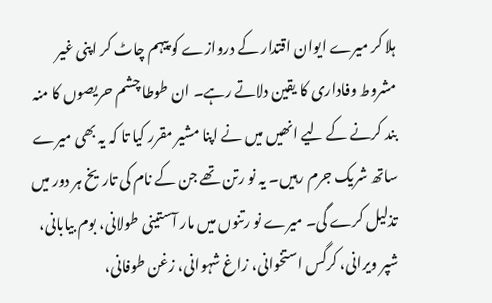ہلا کر میرے ایوان اقتدار کے دروازے کو پیہم چاٹ کر اپنی غیر مشروط وفاداری کا یقین دلاتے رہے۔ ان طوطا چشم حریصوں کا منہ بند کرنے کے لیے انھیں میں نے اپنا مشیر مقرر کیا تا کہ یہ بھی میرے ساتھ شریک جرم رہیں۔ یہ نو رتن تھے جن کے نام کی تاریخ ہر دور میں تذلیل کرے گی۔ میرے نو رتنوں میں مار آستینی طولانی، بوم بیابانی، شپر ویرانی، کرگس استخوانی، زاغ شہوانی، زغن طوفانی،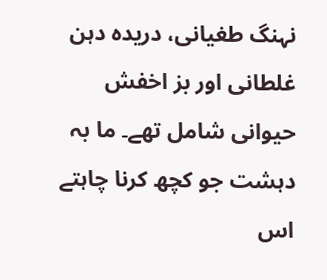نہنگ طغیانی، دریدہ دہن غلطانی اور بز اخفش حیوانی شامل تھے۔ ما بہ دہشت جو کچھ کرنا چاہتے اس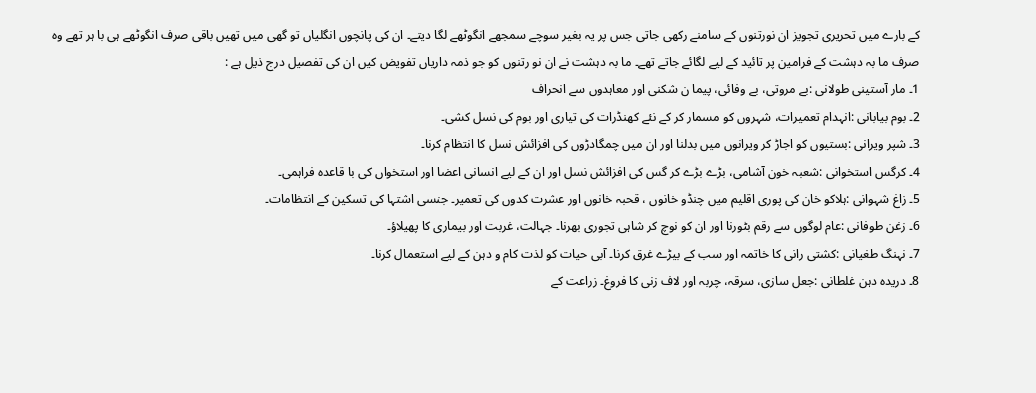کے بارے میں تحریری تجویز ان نورتنوں کے سامنے رکھی جاتی جس پر یہ بغیر سوچے سمجھے انگوٹھے لگا دیتے۔ ان کی پانچوں انگلیاں تو گھی میں تھیں باقی صرف انگوٹھے ہی با ہر تھے وہ صرف ما بہ دہشت کے فرامین پر تائید کے لیے لگائے جاتے تھے۔ ما بہ دہشت نے ان نو رتنوں کو جو ذمہ داریاں تفویض کیں ان کی تفصیل درج ذیل ہے :
1۔ مار آستینی طولانی :بے مروتی، بے وفائی، پیما ن شکنی اور معاہدوں سے انحراف
2۔ بوم بیابانی :انہدام تعمیرات، شہروں کو مسمار کر کے نئے کھنڈرات کی تیاری اور بوم کی نسل کشی۔
3۔ شپر ویرانی :بستیوں کو اجاڑ کر ویرانوں میں بدلنا اور ان میں چمگادڑوں کی افزائش نسل کا انتظام کرنا۔
4۔ کرگس استخوانی :شعبہ خون آشامی، بڑے بڑے کر گس کی افزائش نسل اور ان کے لیے انسانی اعضا اور استخواں کی با قاعدہ فراہمی۔
5۔ زاغ شہوانی :ہلاکو خان کی پوری اقلیم میں چنڈو خانوں ، قحبہ خانوں اور عشرت کدوں کی تعمیر۔ جنسی اشتہا کی تسکین کے انتظامات۔
6۔ زغن طوفانی :عام لوگوں سے رقم بٹورنا اور ان کو نوچ کر شاہی تجوری بھرنا۔ جہالت، غربت اور بیماری کا پھیلاؤ۔
7۔ نہنگ طغیانی :کشتی رانی کا خاتمہ اور سب کے بیڑے غرق کرنا۔ آبی حیات کو لذت کام و دہن کے لیے استعمال کرنا۔
8۔ دریدہ دہن غلطانی :جعل سازی، سرقہ، چربہ اور لاف زنی کا فروغ۔ زراعت کے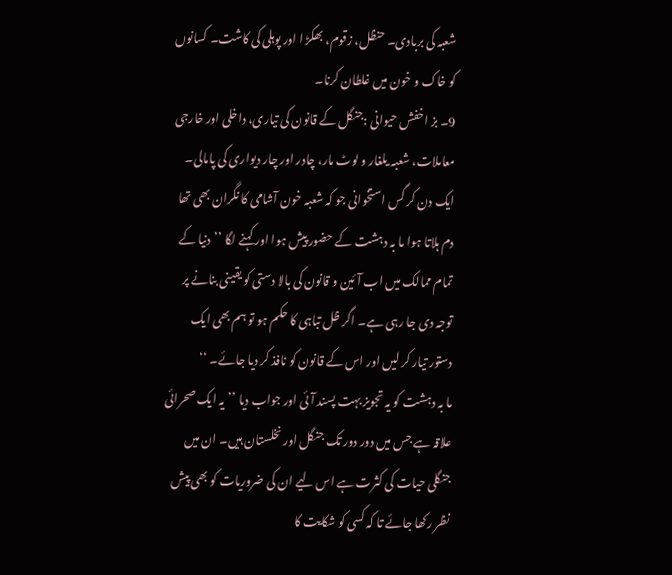شعبہ کی بربادی۔ حنظل، زقوم، بھکڑ ا اور پوہلی کی کاشت۔ کسانوں کو خاک و خون میں غلطان کرنا۔
9۔ بز اخفش حیوانی :جنگل کے قانون کی تیاری، داخلی اور خارجی معاملات، شعبہ یلغار و لوٹ مار، چادر اور چار دیواری کی پامالی۔
ایک دن کر گس استخوانی جو کہ شعبہ خون آشامی کا نگران بھی تھا دم ہلاتا ہوا ما بہ دہشت کے حضور پیش ہوا اور کہنے لگا ’’دنیا کے تمام ممالک میں اب آئین و قانون کی بالا دستی کو یقینی بنانے پر توجہ دی جا رہی ہے۔ اگر ظل تباہی کا حکم ہو تو ہم بھی ایک دستور تیار کر لیں اور اس کے قانون کو نافذ کر دیا جائے۔ ‘‘
ما بہ دہشت کو یہ تجویز بہت پسند آئی اور جواب دیا ’’یہ ایک صحرائی علاقہ ہے جس میں دور دور تک جنگل اور نخلستان ہیں۔ ان میں جنگلی حیات کی کثرت ہے اس لیے ان کی ضروریات کو بھی پیش نظر رکھا جائے تا کہ کسی کو شکایت کا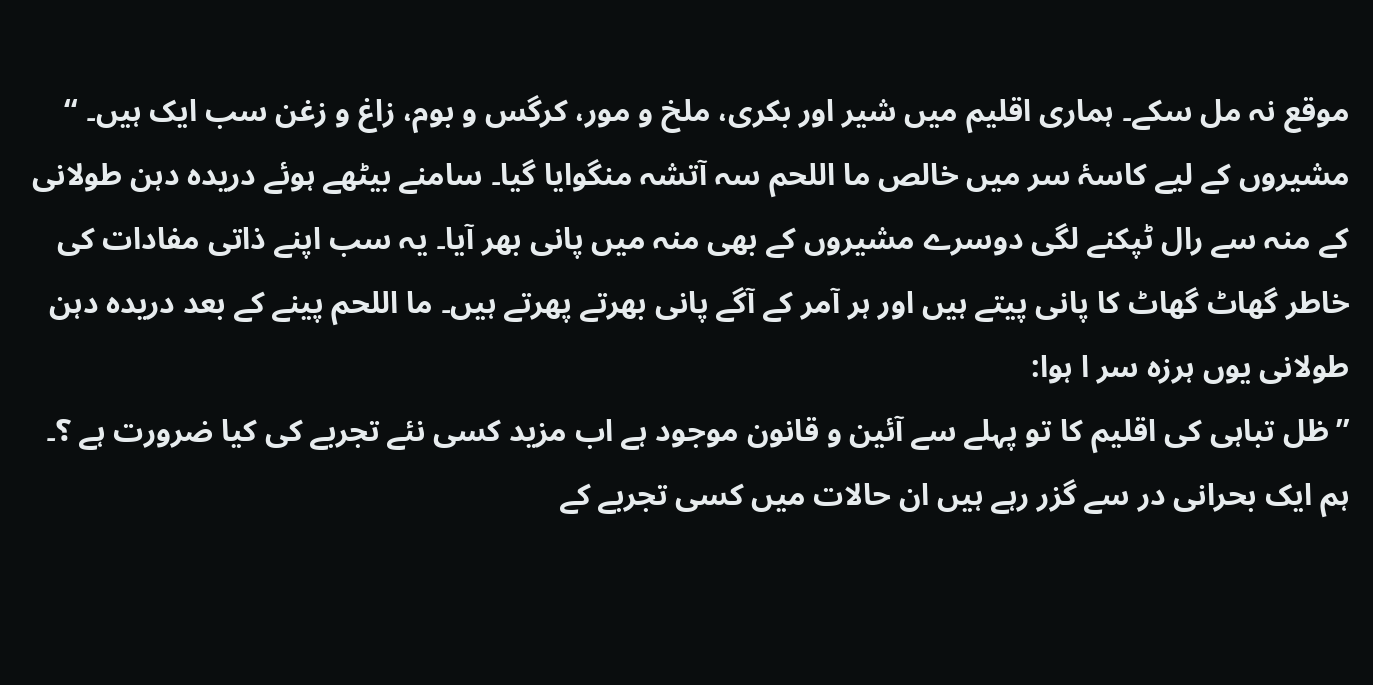موقع نہ مل سکے۔ ہماری اقلیم میں شیر اور بکری، ملخ و مور، کرگس و بوم، زاغ و زغن سب ایک ہیں۔ ‘‘
مشیروں کے لیے کاسۂ سر میں خالص ما اللحم سہ آتشہ منگوایا گیا۔ سامنے بیٹھے ہوئے دریدہ دہن طولانی کے منہ سے رال ٹپکنے لگی دوسرے مشیروں کے بھی منہ میں پانی بھر آیا۔ یہ سب اپنے ذاتی مفادات کی خاطر گھاٹ گھاٹ کا پانی پیتے ہیں اور ہر آمر کے آگے پانی بھرتے پھرتے ہیں۔ ما اللحم پینے کے بعد دریدہ دہن طولانی یوں ہرزہ سر ا ہوا:
’’ظل تباہی کی اقلیم کا تو پہلے سے آئین و قانون موجود ہے اب مزید کسی نئے تجربے کی کیا ضرورت ہے ؟۔ ہم ایک بحرانی در سے گزر رہے ہیں ان حالات میں کسی تجربے کے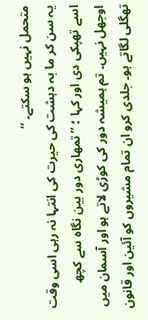متحمل نہیں ہو سکتے۔ ‘‘
یہ سن کر ما بہ دہشت کی حیرت کی انتہا نہ رہی اسی وقت اسے تھپکی دی اور کہا ؛ ’’تمھاری دور بین نگاہ سے کچھ اوجھل نہیں۔ تم ہمیشہ دور کی کوڑی لاتے ہو اور آسمان میں تھگلی لگاتے ہو۔ جلدی کرو ان تمام مشیروں کو آئین اور قانون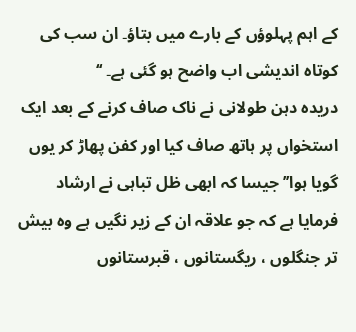کے اہم پہلوؤں کے بارے میں بتاؤ۔ ان سب کی کوتاہ اندیشی اب واضح ہو گئی ہے۔ ‘‘
دریدہ دہن طولانی نے ناک صاف کرنے کے بعد ایک استخواں پر ہاتھ صاف کیا اور کفن پھاڑ کر یوں گویا ہوا’’جیسا کہ ابھی ظل تباہی نے ارشاد فرمایا ہے کہ جو علاقہ ان کے زیر نگیں ہے وہ بیش تر جنگلوں ، ریگستانوں ، قبرستانوں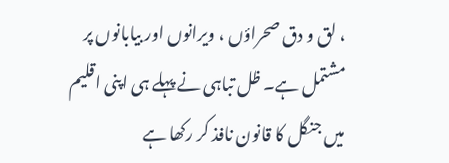، لق و دق صحراؤں ، ویرانوں اور بیابانوں پر مشتمل ہے۔ ظل تباہی نے پہلے ہی اپنی اقلیم میں جنگل کا قانون نافذ کر رکھا ہے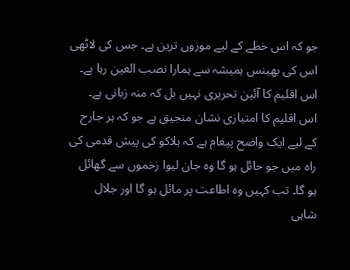جو کہ اس خطے کے لیے موزوں ترین ہے۔ جس کی لاٹھی اس کی بھینس ہمیشہ سے ہمارا نصب العین رہا ہے۔ اس اقلیم کا آئین تحریری نہیں بل کہ منہ زبانی ہے۔ اس اقلیم کا امتیازی نشان منجیق ہے جو کہ ہر جارح کے لیے ایک واضح پیغام ہے کہ ہلاکو کی پیش قدمی کی راہ میں جو حائل ہو گا وہ جان لیوا زخموں سے گھائل ہو گا۔ تب کہیں وہ اطاعت پر مائل ہو گا اور جلال شاہی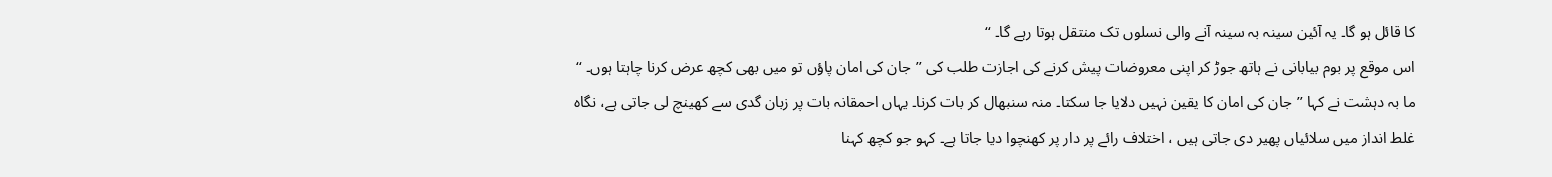کا قائل ہو گا۔ یہ آئین سینہ بہ سینہ آنے والی نسلوں تک منتقل ہوتا رہے گا۔ ‘‘
اس موقع پر بوم بیابانی نے ہاتھ جوڑ کر اپنی معروضات پیش کرنے کی اجازت طلب کی ’’جان کی امان پاؤں تو میں بھی کچھ عرض کرنا چاہتا ہوں۔ ‘‘
ما بہ دہشت نے کہا ’’جان کی امان کا یقین نہیں دلایا جا سکتا۔ منہ سنبھال کر بات کرنا۔ یہاں احمقانہ بات پر زبان گدی سے کھینچ لی جاتی ہے، نگاہ غلط انداز میں سلائیاں پھیر دی جاتی ہیں ، اختلاف رائے پر دار پر کھنچوا دیا جاتا ہے۔ کہو جو کچھ کہنا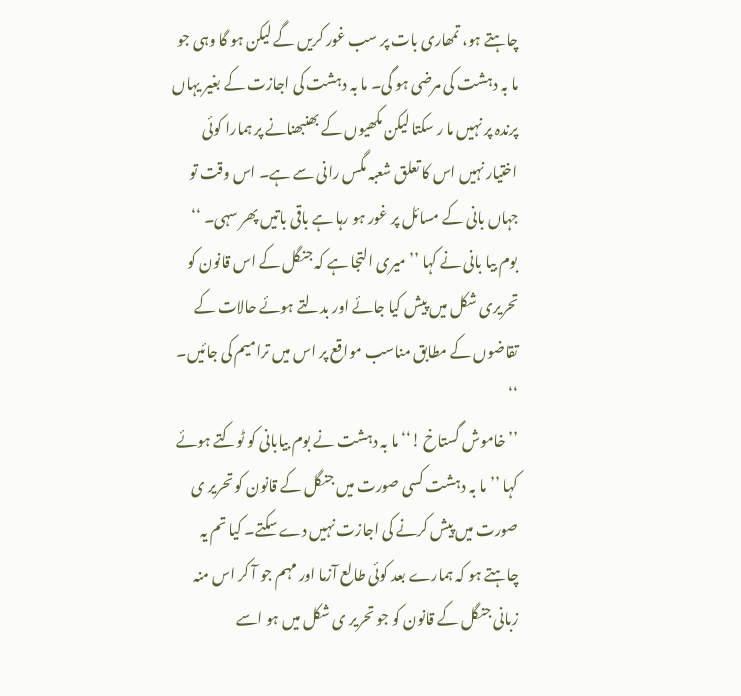چاہتے ہو، تمھاری بات پر سب غور کریں گے لیکن ہو گا وہی جو ما بہ دہشت کی مرضی ہو گی۔ ما بہ دہشت کی اجازت کے بغیر یہاں پرندہ پر نہیں ما ر سکتا لیکن مکھیوں کے بھنبھنانے پر ہمارا کوئی اختیار نہیں اس کا تعلق شعبہ مگس رانی سے ہے۔ اس وقت تو جہاں بانی کے مسائل پر غور ہو رہا ہے باقی باتیں پھر سہی۔ ‘‘
بوم بیا بانی نے کہا ’’میری التجا ہے کہ جنگل کے اس قانون کو تحریری شکل میں پیش کیا جائے اور بدلتے ہوئے حالات کے تقاضوں کے مطابق مناسب مواقع پر اس میں ترامیم کی جائیں۔ ‘‘
’’ خاموش گستاخ !‘‘ما بہ دہشت نے بوم بیابانی کو ٹوکتے ہوئے کہا ’’ما بہ دہشت کسی صورت میں جنگل کے قانون کو تحریر ی صورت میں پیش کرنے کی اجازت نہیں دے سکتے۔ کیا تم یہ چاہتے ہو کہ ہمارے بعد کوئی طالع آزما اور مہم جو آ کر اس منہ زبانی جنگل کے قانون کو جو تحریر ی شکل میں ہو اسے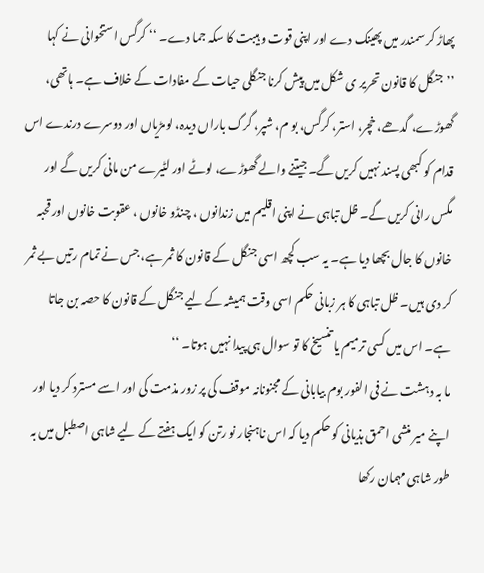پھاڑ کر سمندر میں پھینک دے اور اپنی قوت و ہیبت کا سکہ جما دے۔ ‘‘ کرگس استخوانی نے کہا ’’جنگل کا قانون تحریر ی شکل میں پیش کرنا جنگلی حیات کے مفادات کے خلاف ہے۔ ہاتھی، گھوڑے، گدھے، خچر، استر، کرگس، بو م، شپر، گرگ باراں دیدہ، لومڑیاں اور دوسرے درندے اس قدام کو کبھی پسند نہیں کریں گے۔ جیتنے والے گھوڑے، لوٹے اور لٹیرے من مانی کریں گے اور مگس رانی کریں گے۔ ظل تباہی نے اپنی اقلیم میں زندانوں ، چنڈو خانوں ، عقوبت خانوں اور قحبہ خانوں کا جال بچھا دیا ہے۔ یہ سب کچھ اسی جنگل کے قانون کا ثمر ہے، جس نے تمام رتیں بے ثمر کر دی ہیں۔ ظل تباہی کا ہر زبانی حکم اسی وقت ہمیشہ کے لیے جنگل کے قانون کا حصہ بن جاتا ہے۔ اس میں کسی ترمیم یا تنسیخ کا تو سوال ہی پیدا نہیں ہوتا۔ ‘‘
ما بہ دہشت نے فی الفور بوم بیابانی کے مجنونانہ موقف کی پر زور مذمت کی اور اسے مسترد کر دیا اور اپنے میر منشی احمق ہذیانی کو حکم دیا کہ اس ناہنجار نو رتن کو ایک ہفتے کے لیے شاہی اصطبل میں بہ طور شاہی مہمان رکھا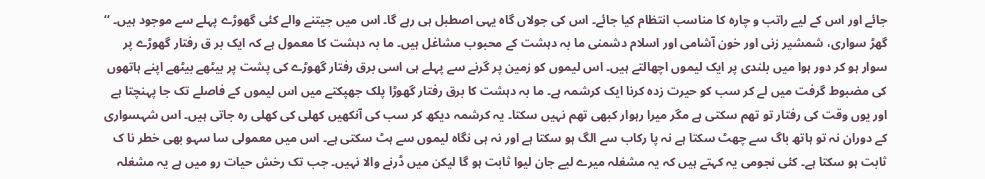جائے اور اس کے لیے راتب و چارہ کا مناسب انتظام کیا جائے۔ اس کی جولاں گاہ یہی اصطبل ہی رہے گا۔ اس میں جیتنے والے کئی گھوڑے پہلے سے موجود ہیں۔ ‘‘
گھڑ سواری، شمشیر زنی اور خون آشامی اور اسلام دشمنی ما بہ دہشت کے محبوب مشاغل ہیں۔ ما بہ دہشت کا معمول ہے کہ ایک بر ق رفتار گھوڑے پر سوار ہو کر دور ہوا میں بلندی پر ایک لیموں اچھالتے ہیں۔ اس لیموں کو زمین پر گرنے سے پہلے ہی اسی برق رفتار گھوڑے کی پشت پر بیٹھے بیٹھے اپنے ہاتھوں کی مضبوط گرفت میں لے کر سب کو حیرت زدہ کرنا ایک کرشمہ ہے۔ ما بہ دہشت کا برق رفتار گھوڑا پلک جھپکتے میں اس لیموں کے فاصلے تک جا پہنچتا ہے اور یوں وقت کی رفتار تو تھم سکتی ہے مگر میرا رہوار کبھی تھم نہیں سکتا۔ یہ کرشمہ دیکھ کر سب کی آنکھیں کھلی کی کھلی رہ جاتی ہیں۔ اس شہسواری کے دوران نہ تو ہاتھ باگ سے چھٹ سکتا ہے نہ پا رکاب سے الگ ہو سکتا ہے اور نہ ہی نگاہ لیموں سے ہٹ سکتی ہے۔ اس میں معمولی سا سہو بھی خطر نا ک ثابت ہو سکتا ہے۔ کئی نجومی یہ کہتے ہیں کہ یہ مشغلہ میرے لیے جان لیوا ثابت ہو گا لیکن میں ڈرنے والا نہیں۔ جب تک رخش حیات رو میں ہے یہ مشغلہ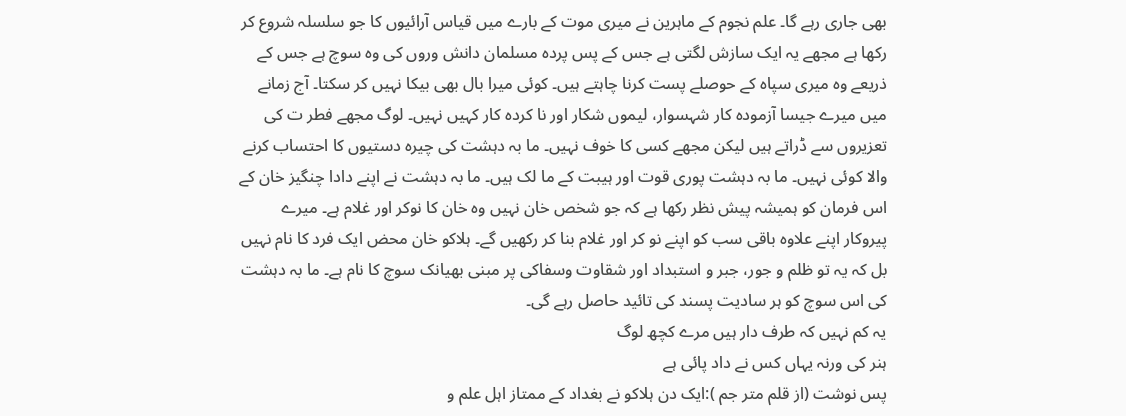بھی جاری رہے گا۔ علم نجوم کے ماہرین نے میری موت کے بارے میں قیاس آرائیوں کا جو سلسلہ شروع کر رکھا ہے مجھے یہ ایک سازش لگتی ہے جس کے پس پردہ مسلمان دانش وروں کی وہ سوچ ہے جس کے ذریعے وہ میری سپاہ کے حوصلے پست کرنا چاہتے ہیں۔ کوئی میرا بال بھی بیکا نہیں کر سکتا۔ آج زمانے میں میرے جیسا آزمودہ کار شہسوار، لیموں شکار اور نا کردہ کار کہیں نہیں۔ لوگ مجھے فطر ت کی تعزیروں سے ڈراتے ہیں لیکن مجھے کسی کا خوف نہیں۔ ما بہ دہشت کی چیرہ دستیوں کا احتساب کرنے والا کوئی نہیں۔ ما بہ دہشت پوری قوت اور ہیبت کے ما لک ہیں۔ ما بہ دہشت نے اپنے دادا چنگیز خان کے اس فرمان کو ہمیشہ پیش نظر رکھا ہے کہ جو شخص خان نہیں وہ خان کا نوکر اور غلام ہے۔ میرے پیروکار اپنے علاوہ باقی سب کو اپنے نو کر اور غلام بنا کر رکھیں گے۔ ہلاکو خان محض ایک فرد کا نام نہیں بل کہ یہ تو ظلم و جور، جبر و استبداد اور شقاوت وسفاکی پر مبنی بھیانک سوچ کا نام ہے۔ ما بہ دہشت کی اس سوچ کو ہر سادیت پسند کی تائید حاصل رہے گی۔
یہ کم نہیں کہ طرف دار ہیں مرے کچھ لوگ
ہنر کی ورنہ یہاں کس نے داد پائی ہے
پس نوشت (از قلم متر جم ):ایک دن ہلاکو نے بغداد کے ممتاز اہل علم و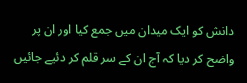دانش کو ایک میدان میں جمع کیا اور ان پر واضح کر دیا کہ آج ان کے سر قلم کر دئیے جائیں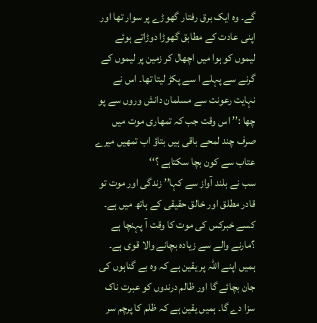گے۔ وہ ایک برق رفتار گھوڑے پر سوار تھا اور اپنی عادت کے مطابق گھوڑا دوڑاتے ہوئے لیموں کو ہوا میں اچھال کر زمین پر لیموں کے گرنے سے پہلے ا سے پکڑ لیتا تھا۔ اس نے نہایت رعونت سے مسلمان دانش وروں سے پو چھا :’’ اس وقت جب کہ تمھاری موت میں صرف چند لمحے باقی ہیں بتاؤ اب تمھیں میرے عتاب سے کون بچا سکتاہے ؟‘‘
سب نے بلند آواز سے کہا’’ زندگی اور موت تو قادر مطلق اور خالق حقیقی کے ہاتھ میں ہے۔ کسے خبرکس کی موت کا وقت آ پہنچا ہے ؟مارنے والے سے زیادہ بچانے والا قوی ہے۔ ہمیں اپنے اللہ پر یقین ہے کہ وہ بے گناہوں کی جان بچائے گا اور ظالم درندوں کو عبرت ناک سزا دے گا۔ ہمیں یقین ہے کہ ظلم کا پرچم سر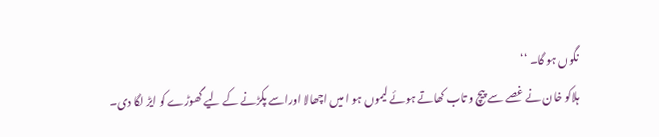نگوں ہو گا۔ ‘‘
ہلاکو خان نے غصے سے پیچ و تاب کھاتے ہوئے لیموں ہو ا میں اچھالا اوراسے پکڑنے کے لیے گھوڑے کو ایڑ لگا دی۔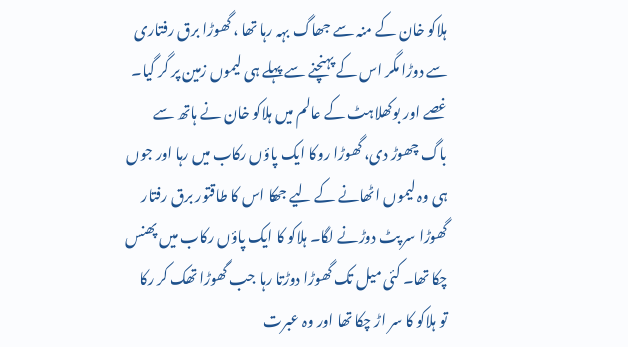ہلاکو خان کے منہ سے جھاگ بہہ رہا تھا ، گھوڑا برق رفتاری سے دوڑا مگر اس کے پہنچنے سے پہلے ہی لیموں زمین پر گر گیا۔ غصے اور بوکھلاہٹ کے عالم میں ہلاکو خان نے ہاتھ سے باگ چھوڑ دی، گھوڑا روکا ایک پاؤں رکاب میں رہا اور جوں ہی وہ لیموں اٹھانے کے لیے جھکا اس کا طاقتور برق رفتار گھوڑا سر پٹ دوڑنے لگا۔ ہلاکو کا ایک پاؤں رکاب میں پھنس چکا تھا۔ کئی میل تک گھوڑا دوڑتا رہا جب گھوڑا تھک کر رکا تو ہلاکو کا سر اڑ چکا تھا اور وہ عبرت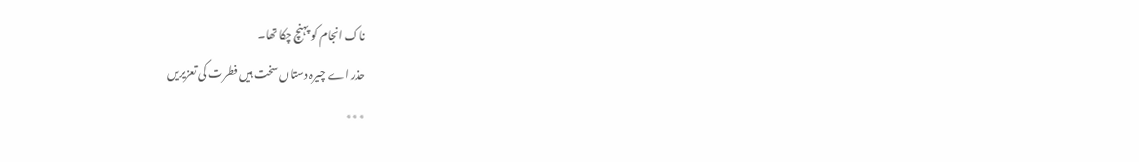ناک انجام کو پہنچ چکا تھا۔
حذر اے چیرہ دستاں سخت ہیں فطرت کی تعزیریں
٭٭٭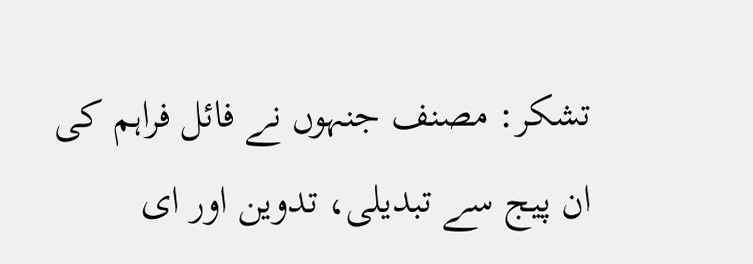تشکر: مصنف جنہوں نے فائل فراہم کی
ان پیج سے تبدیلی، تدوین اور ای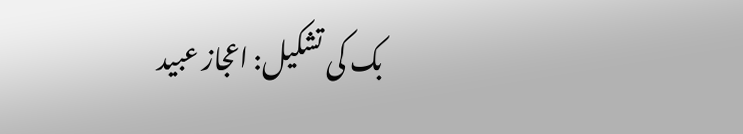بک کی تشکیل: اعجاز عبید